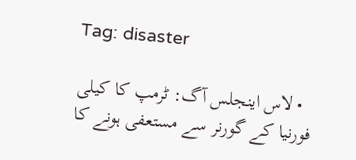Tag: disaster

  • لاس اینجلس آگ: ٹرمپ کا کیلی فورنیا کے گورنر سے مستعفی ہونے کا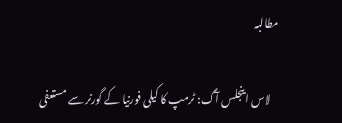مطالبہ

    لاس اینجلس آگ: ٹرمپ کا کیلی فورنیا کے گورنر سے مستعفی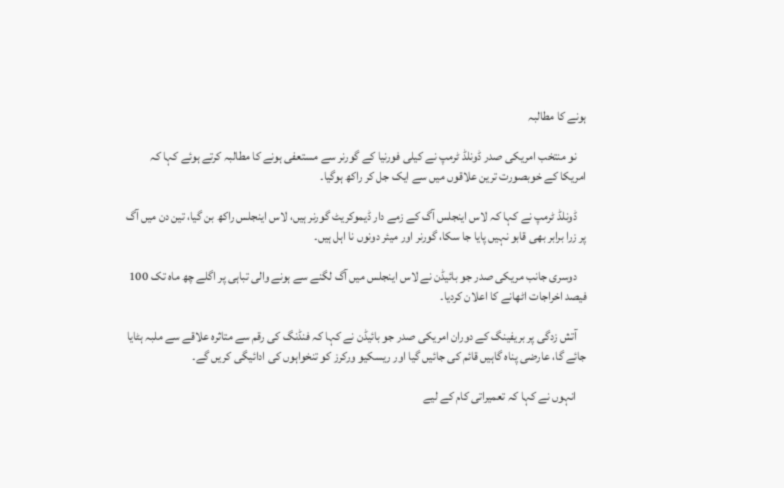ہونے کا مطالبہ

    نو منتخب امریکی صدر ڈونلڈ ٹرمپ نے کیلی فورنیا کے گورنر سے مستعفی ہونے کا مطالبہ کرتے ہوئے کہا کہ امریکا کے خوبصورت ترین علاقوں میں سے ایک جل کر راکھ ہوگیا۔

    ڈونلڈ ٹرمپ نے کہا کہ لاس اینجلس آگ کے زمے دار ڈیموکریٹ گورنر ہیں، لاس اینجلس راکھ بن گیا، تین دن میں آگ پر زرا برابر بھی قابو نہیں پایا جا سکا، گورنر اور میئر دونوں نا اہل ہیں۔

    دوسری جانب مریکی صدر جو بائیڈن نے لاس اینجلس میں آگ لگنے سے ہونے والی تباہی پر اگلے چھ ماہ تک 100 فیصد اخراجات اٹھانے کا اعلان کردیا۔

    آتش زدگی پر بریفینگ کے دوران امریکی صدر جو بائیڈن نے کہا کہ فنڈنگ کی رقم سے متاثرہ علاقے سے ملبہ ہٹایا جائے گا، عارضی پناہ گاہیں قائم کی جائیں گیا اور ریسکیو ورکرز کو تنخواہوں کی ادائیگی کریں گے۔

    انہوں نے کہا کہ تعمیراتی کام کے لیے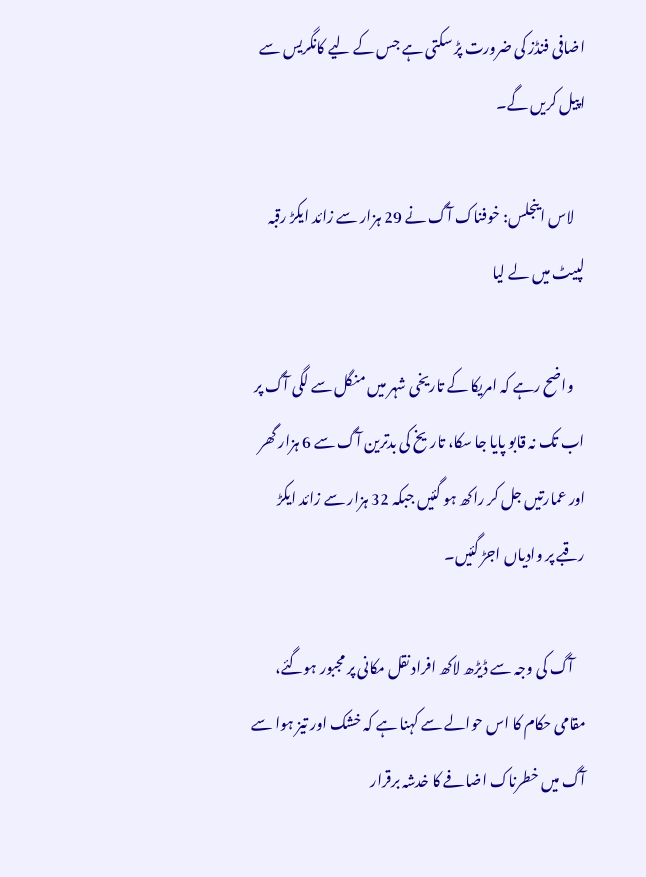اضافی فنڈز کی ضرورت پڑ سکتی ہے جس کے لیے کانگریس سے اپیل کریں گے۔

    لاس اینجلس: خوفناک آگ نے 29 ہزار سے زائد ایکڑ رقبہ لپیٹ میں لے لیا

    واضح رہے کہ امریکا کے تاریخی شہر میں منگل سے لگی آگ پر اب تک نہ قابو پایا جا سکا، تاریخ کی بدترین آگ سے 6 ہزار گھر اور عمارتیں جل کر راکھ ہو گئیں جبکہ 32 ہزار سے زائد ایکڑ رقبے پر وادیاں اجڑ گئیں۔

    آگ کی وجہ سے ڈیڑھ لاکھ افراد نقل مکانی پر مجبور ہوگئے، مقامی حکام کا اس حوالے سے کہنا ہے کہ خشک اور تیز ہوا سے آگ میں خطرناک اضافے کا خدشہ برقرار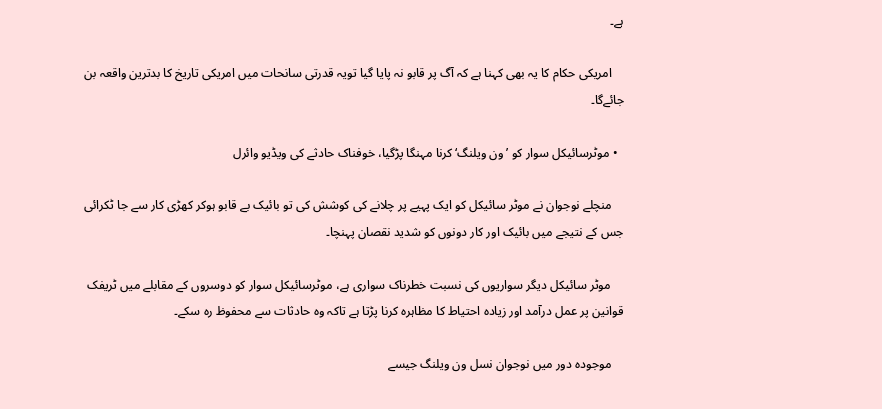ہے۔

    امریکی حکام کا یہ بھی کہنا ہے کہ آگ پر قابو نہ پایا گیا تویہ قدرتی سانحات میں امریکی تاریخ کا بدترین واقعہ بن جائےگا۔

  • موٹرسائیکل سوار کو ’ون ویلنگ‘ کرنا مہنگا پڑگیا، خوفناک حادثے کی ویڈیو وائرل

    منچلے نوجوان نے موٹر سائیکل کو ایک پہیے پر چلانے کی کوشش کی تو بائیک بے قابو ہوکر کھڑی کار سے جا ٹکرائی جس کے نتیجے میں بائیک اور کار دونوں کو شدید نقصان پہنچا۔

    موٹر سائیکل دیگر سواریوں کی نسبت خطرناک سواری ہے، موٹرسائیکل سوار کو دوسروں کے مقابلے میں ٹریفک قوانین پر عمل درآمد اور زیادہ احتیاط کا مظاہرہ کرنا پڑتا ہے تاکہ وہ حادثات سے محفوظ رہ سکے۔

    موجودہ دور میں نوجوان نسل ون ویلنگ جیسے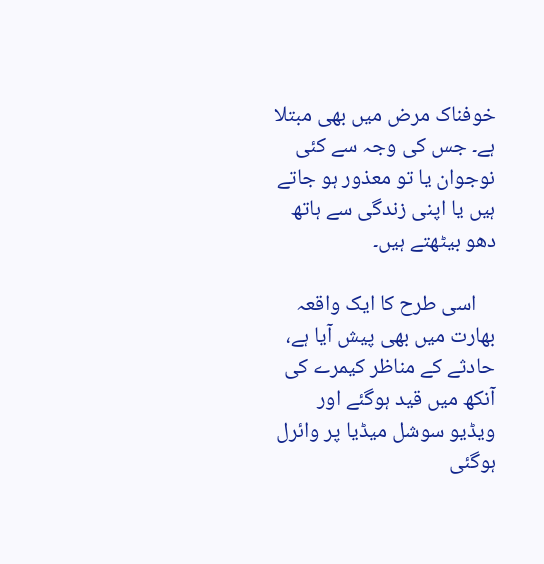خوفناک مرض میں بھی مبتلا ہے۔ جس کی وجہ سے کئی نوجوان یا تو معذور ہو جاتے ہیں یا اپنی زندگی سے ہاتھ دھو بیٹھتے ہیں۔

    اسی طرح کا ایک واقعہ بھارت میں بھی پیش آیا ہے، حادثے کے مناظر کیمرے کی آنکھ میں قید ہوگئے اور ویڈیو سوشل میڈیا پر وائرل ہوگئی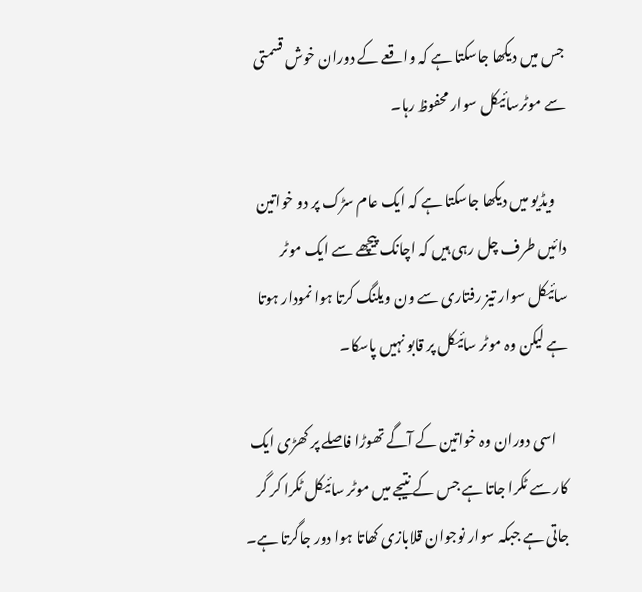جس میں دیکھا جاسکتا ہے کہ واقعے کے دوران خوش قسمتی سے موٹرسائیکل سوار محفوظ رہا۔

    ویڈیو میں دیکھا جاسکتا ہے کہ ایک عام سڑک پر دو خواتین دائیں طرف چل رہی ہیں کہ اچانک پیچھے سے ایک موٹر سائیکل سوار تیز رفتاری سے ون ویلنگ کرتا ہوا نمودار ہوتا ہے لیکن وہ موٹر سائیکل پر قابو نہیں پاسکا۔

    اسی دوران وہ خواتین کے آگے تھوڑا فاصلے پر کھڑی ایک کار سے ٹکرا جاتا ہے جس کے نتیجے میں موٹر سائیکل ٹکرا کر گر جاتی ہے جبکہ سوار نوجوان قلابازی کھاتا ہوا دور جاگرتا ہے۔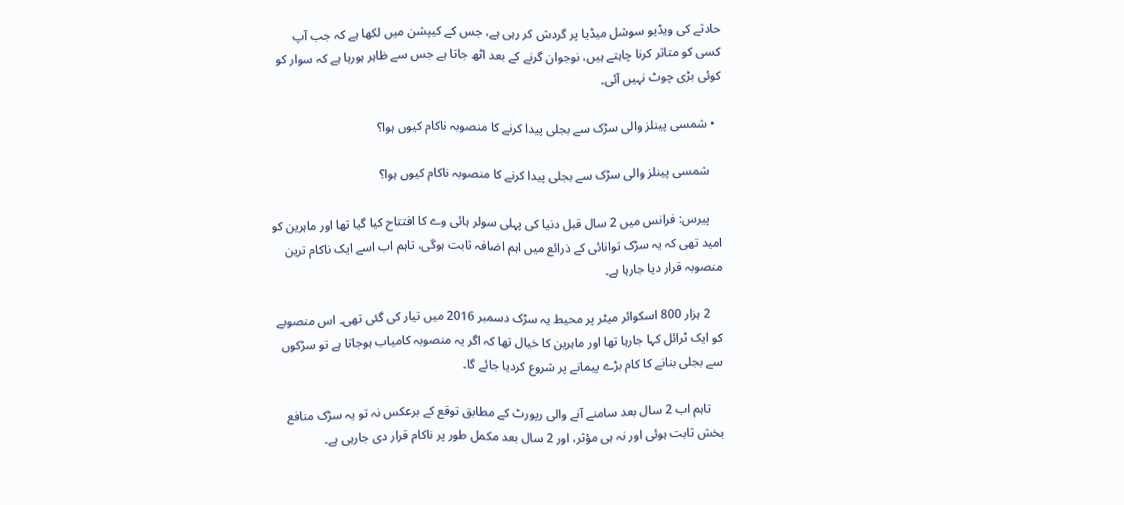حادثے کی ویڈیو سوشل میڈیا پر گردش کر رہی ہے، جس کے کیپشن میں لکھا ہے کہ جب آپ کسی کو متاثر کرنا چاہتے ہیں، نوجوان گرنے کے بعد اٹھ جاتا ہے جس سے ظاہر ہورہا ہے کہ سوار کو کوئی بڑی چوٹ نہیں آئی۔

  • شمسی پینلز والی سڑک سے بجلی پیدا کرنے کا منصوبہ ناکام کیوں ہوا؟

    شمسی پینلز والی سڑک سے بجلی پیدا کرنے کا منصوبہ ناکام کیوں ہوا؟

    پیرس: فرانس میں 2 سال قبل دنیا کی پہلی سولر ہائی وے کا افتتاح کیا گیا تھا اور ماہرین کو امید تھی کہ یہ سڑک توانائی کے ذرائع میں اہم اضافہ ثابت ہوگی، تاہم اب اسے ایک ناکام ترین منصوبہ قرار دیا جارہا ہے۔

    2 ہزار 800 اسکوائر میٹر پر محیط یہ سڑک دسمبر 2016 میں تیار کی گئی تھی۔ اس منصوبے کو ایک ٹرائل کہا جارہا تھا اور ماہرین کا خیال تھا کہ اگر یہ منصوبہ کامیاب ہوجاتا ہے تو سڑکوں سے بجلی بنانے کا کام بڑے پیمانے پر شروع کردیا جائے گا۔

    تاہم اب 2 سال بعد سامنے آنے والی رپورٹ کے مطابق توقع کے برعکس نہ تو یہ سڑک منافع بخش ثابت ہوئی اور نہ ہی مؤثر، اور 2 سال بعد مکمل طور پر ناکام قرار دی جارہی ہے۔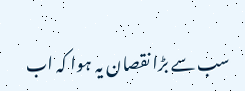سب سے بڑا نقصان یہ ہوا کہ اب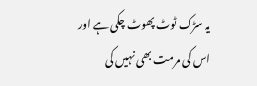یہ سڑک ٹوٹ پھوٹ چکی ہے اور اس کی مرمت بھی نہیں کی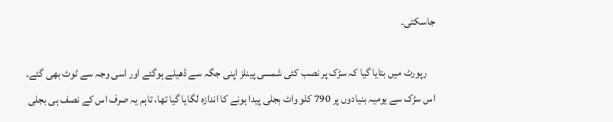جاسکتی۔

    رپورٹ میں بتایا گیا کہ سڑک پر نصب کئی شمسی پینلز اپنی جگہ سے ڈھیلے ہوگئے اور اسی وجہ سے ٹوٹ بھی گئے۔ اس سڑک سے یومیہ بنیادوں پر 790 کلو واٹ بجلی پیدا ہونے کا اندازہ لگایا گیا تھا، تاہم یہ صرف اس کے نصف ہی بجلی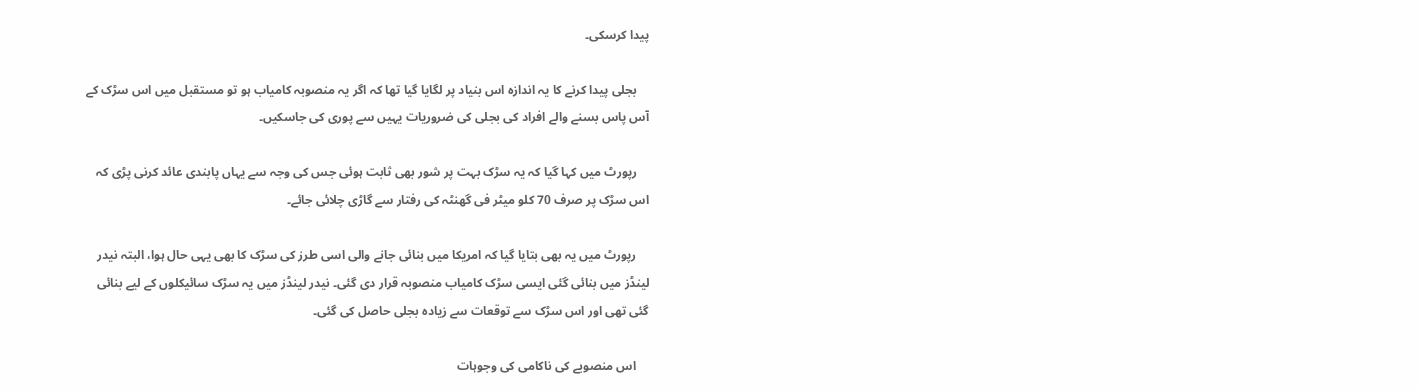پیدا کرسکی۔

    بجلی پیدا کرنے کا یہ اندازہ اس بنیاد پر لگایا گیا تھا کہ اگر یہ منصوبہ کامیاب ہو تو مستقبل میں اس سڑک کے آس پاس بسنے والے افراد کی بجلی کی ضروریات یہیں سے پوری کی جاسکیں۔

    رپورٹ میں کہا گیا کہ یہ سڑک بہت پر شور بھی ثابت ہوئی جس کی وجہ سے یہاں پابندی عائد کرنی پڑی کہ اس سڑک پر صرف 70 کلو میٹر فی گھنٹہ کی رفتار سے گاڑی چلائی جائے۔

    رپورٹ میں یہ بھی بتایا گیا کہ امریکا میں بنائی جانے والی اسی طرز کی سڑک کا بھی یہی حال ہوا، البتہ نیدر لینڈز میں بنائی گئی ایسی سڑک کامیاب منصوبہ قرار دی گئی۔ نیدر لینڈز میں یہ سڑک سائیکلوں کے لیے بنائی گئی تھی اور اس سڑک سے توقعات سے زیادہ بجلی حاصل کی گئی۔

    اس منصوبے کی ناکامی کی وجوہات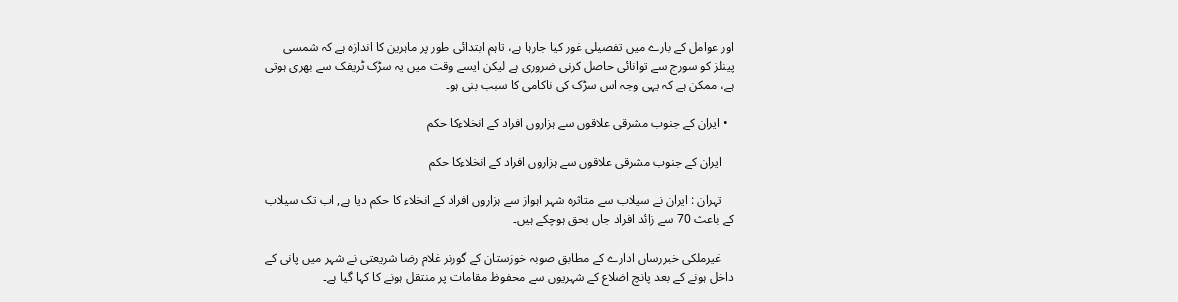اور عوامل کے بارے میں تفصیلی غور کیا جارہا ہے، تاہم ابتدائی طور پر ماہرین کا اندازہ ہے کہ شمسی پینلز کو سورج سے توانائی حاصل کرنی ضروری ہے لیکن ایسے وقت میں یہ سڑک ٹریفک سے بھری ہوتی ہے، ممکن ہے کہ یہی وجہ اس سڑک کی ناکامی کا سبب بنی ہو۔

  • ایران کے جنوب مشرقی علاقوں سے ہزاروں افراد کے انخلاءکا حکم

    ایران کے جنوب مشرقی علاقوں سے ہزاروں افراد کے انخلاءکا حکم

    تہران : ایران نے سیلاب سے متاثرہ شہر اہواز سے ہزاروں افراد کے انخلاء کا حکم دیا ہے, اب تک سیلاب کے باعث 70 سے زائد افراد جاں بحق ہوچکے ہیں۔

    غیرملکی خبررساں ادارے کے مطابق صوبہ خوزستان کے گورنر غلام رضا شریعتی نے شہر میں پانی کے داخل ہونے کے بعد پانچ اضلاع کے شہریوں سے محفوظ مقامات پر منتقل ہونے کا کہا گیا ہے۔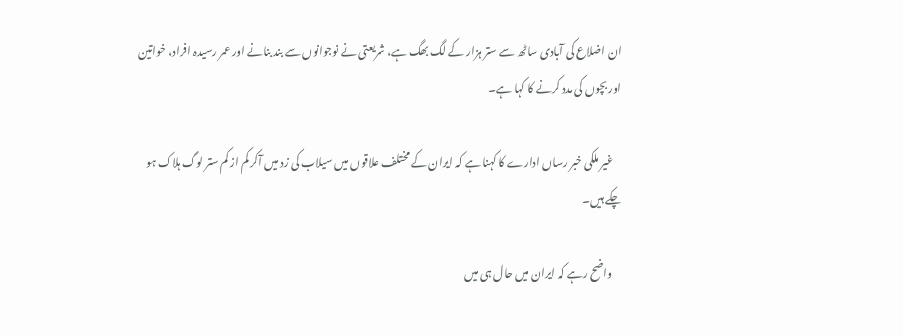ان اضلاع کی آبادی ساٹھ سے ستر ہزار کے لگ بھگ ہے، شریعتی نے نوجوانوں سے بند بنانے اور عمر رسیدہ افراد، خواتین اور بچوں کی مدد کرنے کا کہا ہے۔

    غیر ملکی خبر رساں ادارے کا کہنا ہے کہ ایران کے مختلف علاقوں میں سیلاب کی زد میں آکر کم از کم ستر لوگ ہلاک ہو چکے ہیں۔

    واضح رہے کہ ایران میں حال ہی میں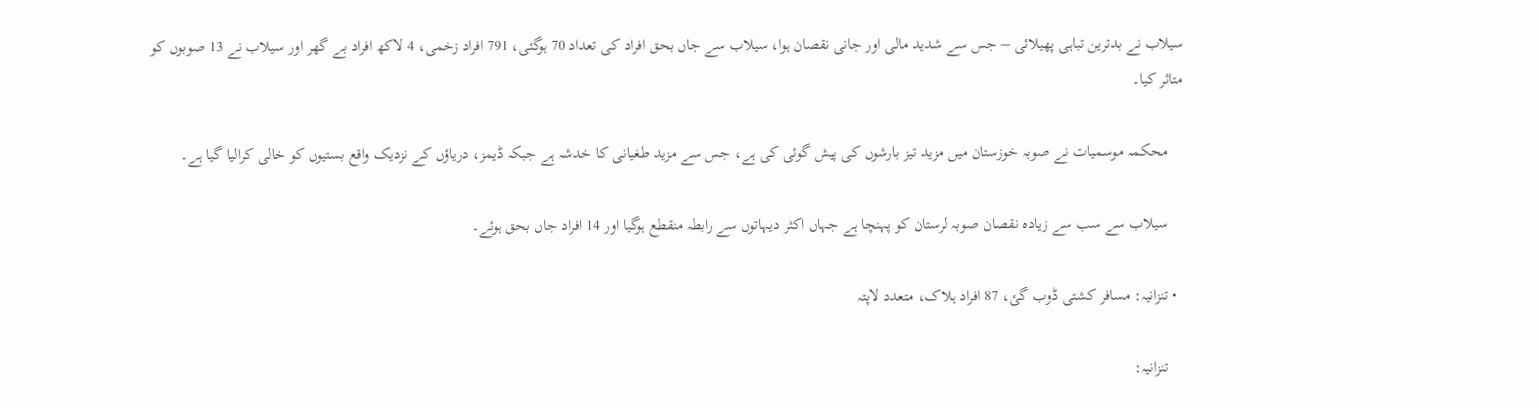سیلاب نے بدترین تباہی پھیلائی – جس سے شدید مالی اور جانی نقصان ہوا، سیلاب سے جاں بحق افراد کی تعداد 70 ہوگئی، 791 افراد زخمی، 4 لاکھ افراد بے گھر اور سیلاب نے 13 صوبوں کو متاثر کیا۔

    محکمہ موسمیات نے صوبہ خوزستان میں مزید تیز بارشوں کی پیش گوئی کی ہے، جس سے مزید طغیانی کا خدشہ ہے جبکہ ڈیمز، دریاؤں کے نزدیک واقع بستیوں کو خالی کرالیا گیا ہے۔

    سیلاب سے سب سے زیادہ نقصان صوبہ لرستان کو پہنچا ہے جہاں اکثر دیہاتوں سے رابطہ منقطع ہوگیا اور 14 افراد جاں بحق ہوئے۔

  • تنزانیہ: مسافر کشتی ڈوب گئ، 87 افراد ہلاک، متعدد لاپتہ

    تنزانیہ: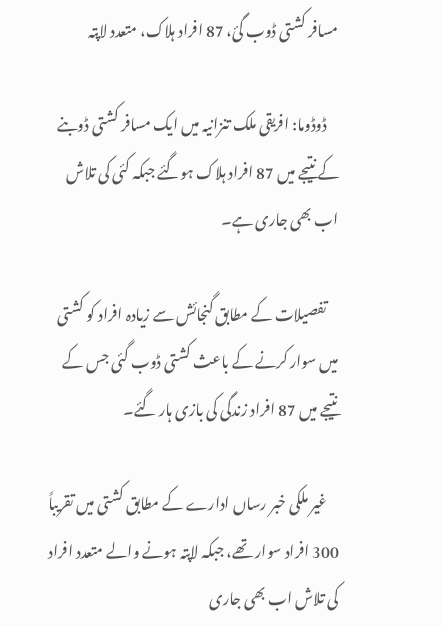مسافر کشتی ڈوب گئ، 87 افراد ہلاک، متعدد لاپتہ

    ڈوڈوما: افریقی ملک تنزانیہ میں ایک مسافر کشتی ڈوبنے کے نتیجے میں 87 افراد ہلاک ہوگئے جبکہ کئی کی تلاش اب بھی جاری ہے۔

    تفصیلات کے مطابق گنجائش سے زیادہ افراد کو کشتی میں سوار کرنے کے باعث کشتی ڈوب گئی جس کے نتیجے میں 87 افراد زندگی کی بازی ہار گئے۔

    غیر ملکی خبر رساں ادارے کے مطابق کشتی میں تقریباً 300 افراد سوار تھے، جبکہ لاپتہ ہونے والے متعدد افراد کی تلاش اب بھی جاری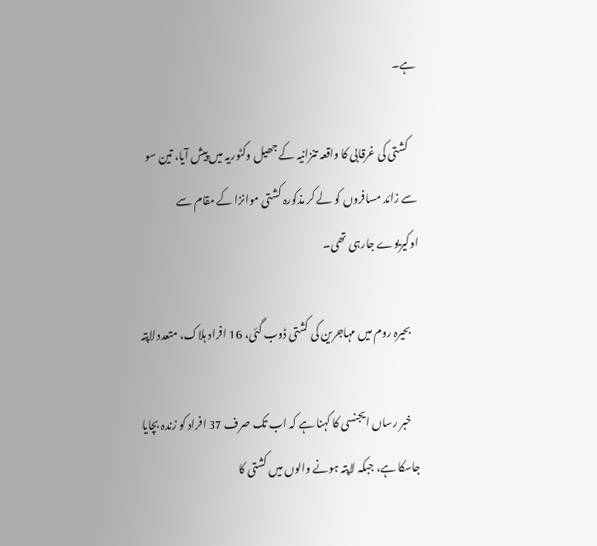ہے۔

    کشتی کی غرقابی کا واقعہ تنزانیہ کے جھیل وکٹوریہ میں پیش آیا، تین سو سے زائد مسافروں کو لے کر مذکورہ کشتی موانزا کے مقام سے اوکیریوے جارہی تھی۔

    بحیرہ روم میں مہاجرین کی کشتی ڈوب گئی، 16 افراد ہلاک، متعدد لاپتہ

    خبر رساں ایجنسی کا کہنا ہے کہ اب تک صرف 37 افراد کو زندہ بچایا جاسکا ہے، جبکہ لاپتہ ہونے والوں میں کشتی کا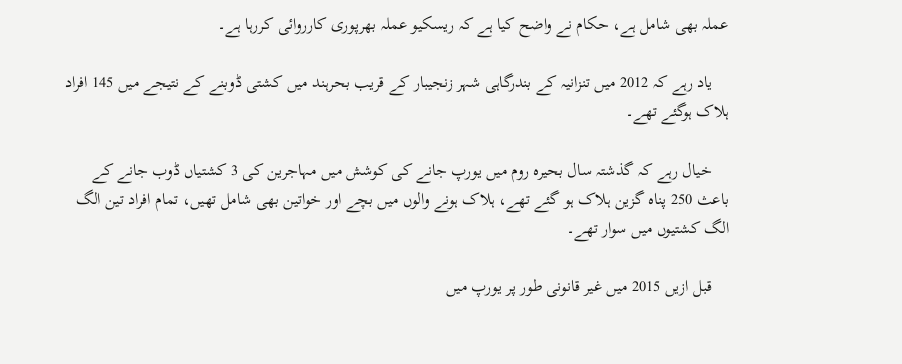عملہ بھی شامل ہے، حکام نے واضح کیا ہے کہ ریسکیو عملہ بھرپوری کارروائی کررہا ہے۔

    یاد رہے کہ 2012 میں تنزانیہ کے بندرگاہی شہر زنجیبار کے قریب بحرہند میں کشتی ڈوبنے کے نتیجے میں 145 افراد ہلاک ہوگئے تھے۔

    خیال رہے کہ گذشتہ سال بحیرہ روم میں یورپ جانے کی کوشش میں مہاجرین کی 3 کشتیاں ڈوب جانے کے باعث 250 پناہ گزین ہلاک ہو گئے تھے، ہلاک ہونے والوں میں بچے اور خواتین بھی شامل تھیں، تمام افراد تین الگ الگ کشتیوں میں سوار تھے۔

    قبل ازیں 2015 میں غیر قانونی طور پر یورپ میں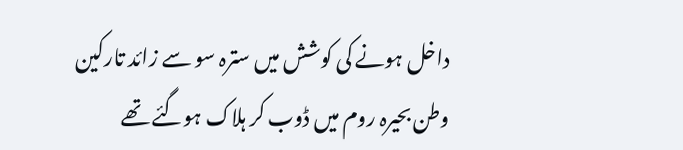داخل ہونے کی کوشش میں سترہ سو سے زائد تارکین وطن بحیرہ روم میں ڈوب کر ہلاک ہوگئے تھے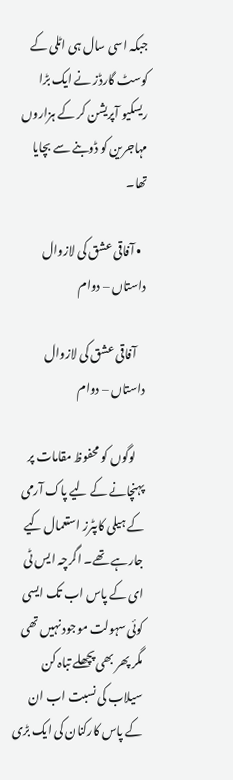جبکہ اسی سال ہی اٹلی کے کوسٹ گارڈز نے ایک بڑا ریسکیو آپریشن کر کے ہزاروں مہاجرین کو ڈوبنے سے بچایا تھا۔

  • آفاقی عشق کی لازوال داستاں – دوام

    آفاقی عشق کی لازوال داستاں – دوام

    لوگوں کو محفوظ مقامات پر پہنچانے کے لیے پاک آرمی کے ہیلی کاپٹرز استعمال کیے جارہے تھے۔ اگرچہ ایس ٹی ای کے پاس اب تک ایسی کوئی سہولت موجود نہیں تھی مگر پھر بھی پچھلے تباہ کن سیلاب کی نسبت اب ان کے پاس کارکنان کی ایک بڑی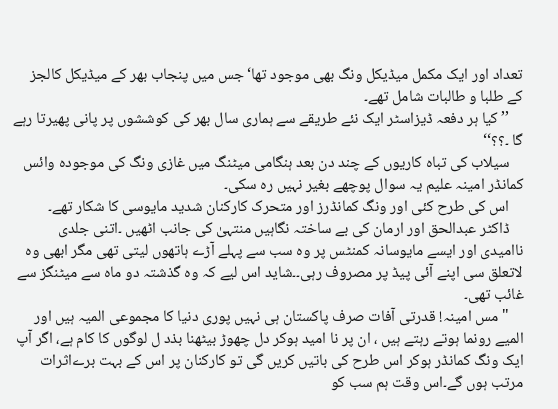تعداد اور ایک مکمل میڈیکل ونگ بھی موجود تھا‘جس میں پنجاب بھر کے میڈیکل کالجز کے طلبا و طالبات شامل تھے۔
    ’’ کیا ہر دفعہ ڈیزاسٹر ایک نئے طریقے سے ہماری سال بھر کی کوششوں پر پانی پھیرتا رہے گا ۔؟؟‘‘
    سیلاب کی تباہ کاریوں کے چند دن بعد ہنگامی میٹنگ میں غازی ونگ کی موجودہ وائس کمانڈر امینہ علیم یہ سوال پوچھے بغیر نہیں رہ سکی۔
    اس کی طرح کئی اور ونگ کمانڈرز اور متحرک کارکنان شدید مایوسی کا شکار تھے۔
    ڈاکٹر عبدالحق اور ارمان کی بے ساختہ نگاہیں منتہیٰ کی جانب اٹھیں ۔اتنی جلدی ناامیدی اور ایسے مایوسانہ کمنٹس پر وہ سب سے پہلے آڑے ہاتھوں لیتی تھی مگر ابھی وہ لاتعلق سی اپنے آئی پیڈ پر مصروف رہی۔۔شاید اس لیے کہ وہ گذشتہ دو ماہ سے میٹنگز سے غائب تھی۔
    "مس امینہ! قدرتی آفات صرف پاکستان ہی نہیں پوری دنیا کا مجموعی المیہ ہیں اور المیے رونما ہوتے رہتے ہیں ، ان پر نا امید ہوکر دل چھوڑ بیٹھنا بذد ل لوگوں کا کام ہے، اگر آپ ایک ونگ کمانڈر ہوکر اس طرح کی باتیں کریں گی تو کارکنان پر اس کے بہت برےاثرات مرتب ہوں گے۔اس وقت ہم سب کو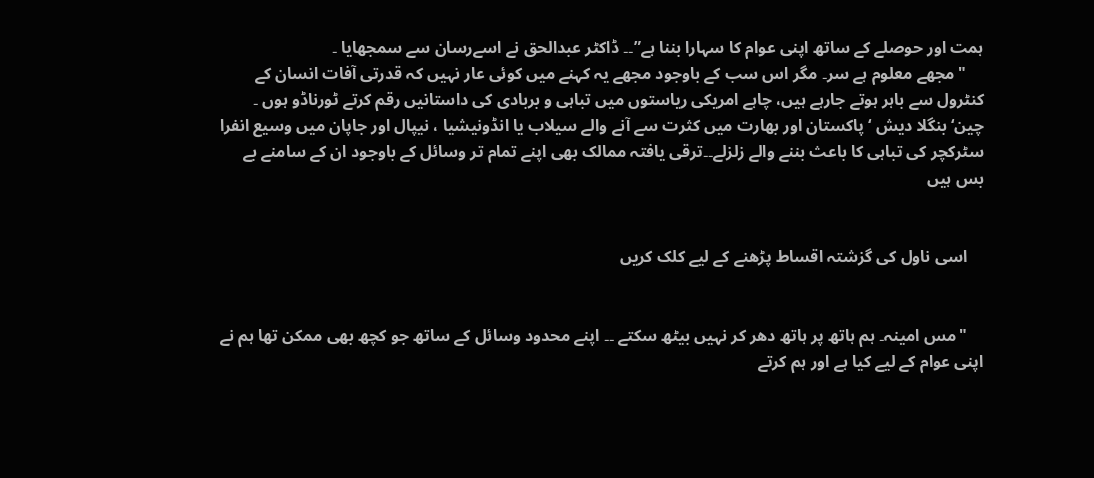ہمت اور حوصلے کے ساتھ اپنی عوام کا سہارا بننا ہے”۔۔ ڈاکٹر عبدالحق نے اسےرسان سے سمجھایا ۔
    "مجھے معلوم ہے سر۔ مگر اس سب کے باوجود مجھے یہ کہنے میں کوئی عار نہیں کہ قدرتی آفات انسان کے کنٹرول سے باہر ہوتے جارہے ہیں، چاہے امریکی ریاستوں میں تباہی و بربادی کی داستانیں رقم کرتے ٹورناڈو ہوں ۔ چین‘ بنگلا دیش ‘ پاکستان اور بھارت میں کثرت سے آنے والے سیلاب یا انڈونیشیا ، نیپال اور جاپان میں وسیع انفرا سٹرکچر کی تباہی کا باعث بننے والے زلزلے۔۔ترقی یافتہ ممالک بھی اپنے تمام تر وسائل کے باوجود ان کے سامنے بے بس ہیں


    اسی ناول کی گزشتہ اقساط پڑھنے کے لیے کلک کریں


    "مس امینہ۔ ہم ہاتھ پر ہاتھ دھر کر نہیں بیٹھ سکتے ۔۔ اپنے محدود وسائل کے ساتھ جو کچھ بھی ممکن تھا ہم نے اپنی عوام کے لیے کیا ہے اور ہم کرتے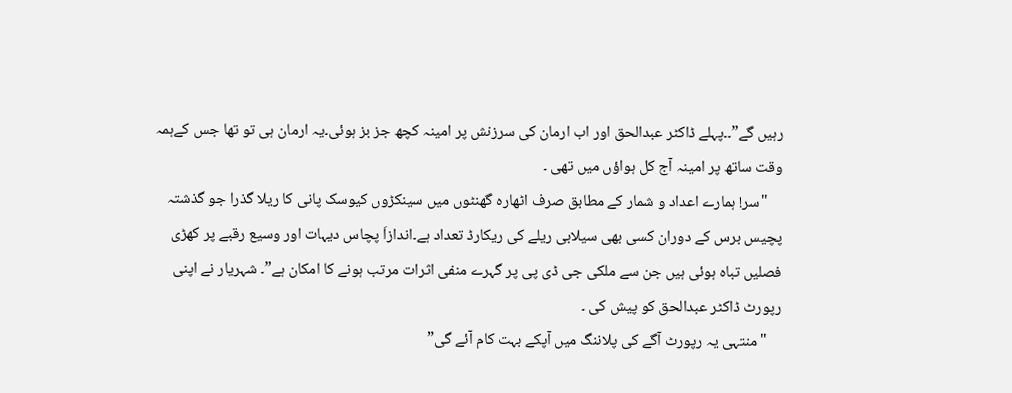رہیں گے”۔۔پہلے ڈاکٹر عبدالحق اور اب ارمان کی سرزنش پر امینہ کچھ جز بز ہوئی۔یہ ارمان ہی تو تھا جس کےہمہ وقت ساتھ پر امینہ آج کل ہواؤں میں تھی ۔
    "سر! ہمارے اعداد و شمار کے مطابق صرف اٹھارہ گھنٹوں میں سینکڑوں کیوسک پانی کا ریلا گذرا جو گذشتہ پچیس برس کے دوران کسی بھی سیلابی ریلے کی ریکارڈ تعداد ہے۔اندازاَ پچاس دیہات اور وسیع رقبے پر کھڑی فصلیں تباہ ہوئی ہیں جن سے ملکی جی ڈی پی پر گہرے منفی اثرات مرتب ہونے کا امکان ہے”۔ شہریار نے اپنی رپورٹ ڈاکٹر عبدالحق کو پیش کی ۔
    "منتہی یہ رپورٹ آگے کی پلاننگ میں آپکے بہت کام آئے گی”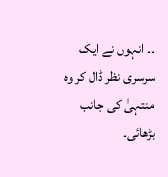۔۔ انہوں نے ایک سرسری نظر ڈال کر وہ منتہیٰ کی جانب بڑھائی۔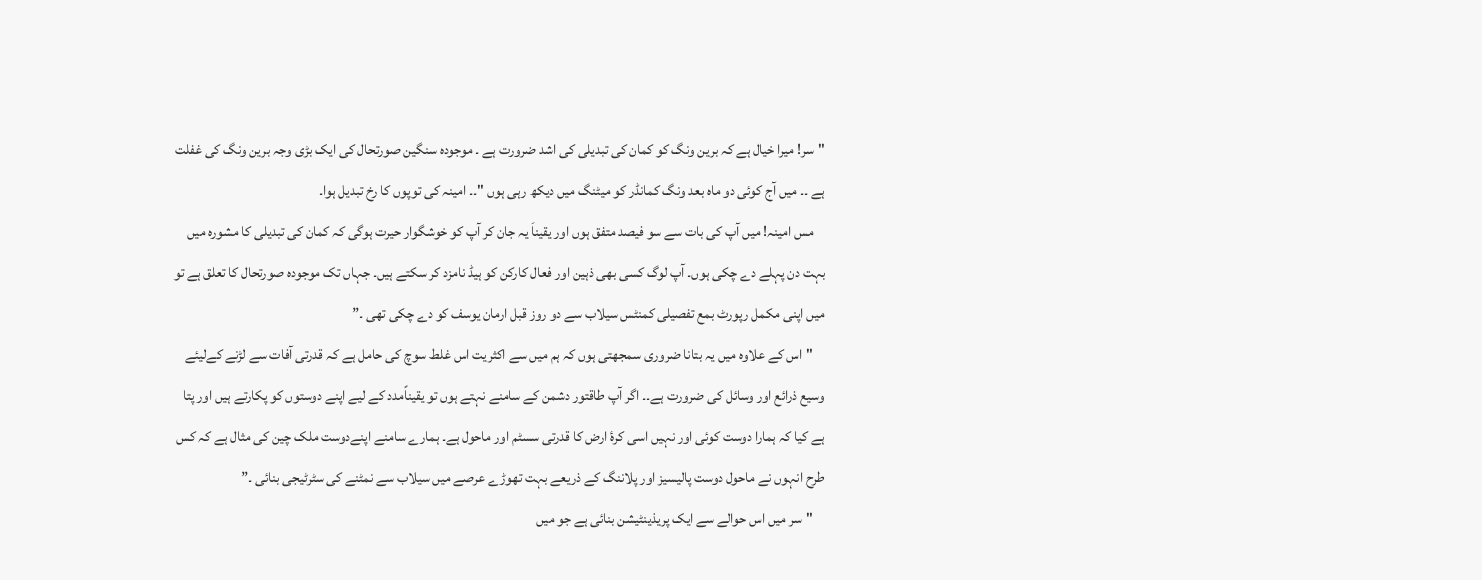"سر! میرا خیال ہے کہ برین ونگ کو کمان کی تبدیلی کی اشد ضرورت ہے ۔ موجودہ سنگین صورتحال کی ایک بڑی وجہ برین ونگ کی غفلت ہے ۔۔ میں آج کوئی دو ماہ بعد ونگ کمانڈر کو میٹنگ میں دیکھ رہی ہوں "۔۔ امینہ کی توپوں کا رخ تبدیل ہوا۔
    مس امینہ! میں آپ کی بات سے سو فیصد متفق ہوں اور یقیناَ یہ جان کر آپ کو خوشگوار حیرت ہوگی کہ کمان کی تبدیلی کا مشورہ میں بہت دن پہلے دے چکی ہوں۔ آپ لوگ کسی بھی ذہین اور فعال کارکن کو ہیڈ نامزد کر سکتے ہیں۔ جہاں تک موجودہ صورتحال کا تعلق ہے تو میں اپنی مکمل رپورٹ بمع تفصیلی کمنٹس سیلاب سے دو روز قبل ارمان یوسف کو دے چکی تھی ۔”
    "اس کے علاوہ میں یہ بتانا ضروری سمجھتی ہوں کہ ہم میں سے اکثریت اس غلط سوچ کی حامل ہے کہ قدرتی آفات سے لڑنے کےلیئے وسیع ذرائع اور وسائل کی ضرورت ہے۔۔ اگر آپ طاقتور دشمن کے سامنے نہتے ہوں تو یقیناًمدد کے لیے اپنے دوستوں کو پکارتے ہیں اور پتا ہے کیا کہ ہمارا دوست کوئی اور نہیں اسی کرۂ ارض کا قدرتی سسٹم اور ماحول ہے۔ ہمارے سامنے اپنےدوست ملک چین کی مثال ہے کہ کس طرح انہوں نے ماحول دوست پالیسیز اور پلاننگ کے ذریعے بہت تھوڑے عرصے میں سیلاب سے نمٹنے کی سٹرٹیجی بنائی ۔”
    "سر میں اس حوالے سے ایک پریذینٹیشن بنائی ہے جو میں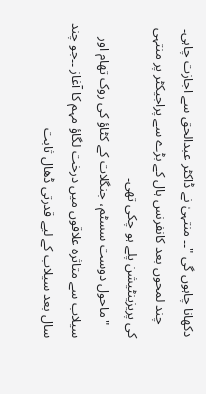دکھانا چاہوں گی "۔۔ منتہیٰ نے ڈاکٹر عبدالحق سے اجازت چاہی۔
    چند لمحوں بعد کانفرنس ہال کے بڑے سے پراجیکٹر پر منتہی کی پریزینٹیشن پلے ہو چکی تھی۔
    "ماحول دوست سسٹم، جنگلات کے کٹاؤ کی روک تھام اور سیلاب سے متاثرہ علاقوں میں درخت لگاؤ مہم کا آغاز ۔۔جو چند سال بعد سیلاب کے لیے قدرتی ڈھال ثابت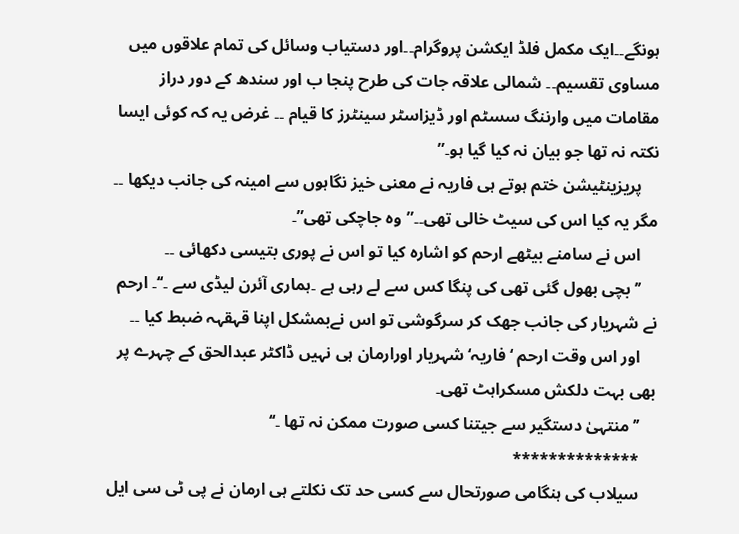ہونگے۔۔ایک مکمل فلڈ ایکشن پروگرام۔۔اور دستیاب وسائل کی تمام علاقوں میں مساوی تقسیم۔۔ شمالی علاقہ جات کی طرح پنجا ب اور سندھ کے دور دراز مقامات میں وارننگ سسٹم اور ڈیزاسٹر سینٹرز کا قیام ۔۔ غرض یہ کہ کوئی ایسا نکتہ نہ تھا جو بیان نہ کیا گیا ہو۔”
    پریزینٹیشن ختم ہوتے ہی فاریہ نے معنی خیز نگاہوں سے امینہ کی جانب دیکھا ۔۔ مگر یہ کیا اس کی سیٹ خالی تھی۔۔”وہ جاچکی تھی”۔
    اس نے سامنے بیٹھے ارحم کو اشارہ کیا تو اس نے پوری بتیسی دکھائی ۔۔
    ’’ بچی بھول گئی تھی کی پنگا کس سے لے رہی ہے ۔ہماری آئرن لیڈی سے ۔‘‘۔ ارحم نے شہریار کی جانب جھک کر سرگوشی تو اس نےبمشکل اپنا قہقہہ ضبط کیا ۔۔
    اور اس وقت ارحم ‘ فاریہ‘ شہریار اورارمان ہی نہیں ڈاکٹر عبدالحق کے چہرے پر بھی بہت دلکش مسکراہٹ تھی۔
    ’’ منتہیٰ دستگیر سے جیتنا کسی صورت ممکن نہ تھا ۔‘‘
    **************
    سیلاب کی ہنگامی صورتحال سے کسی حد تک نکلتے ہی ارمان نے پی ٹی سی ایل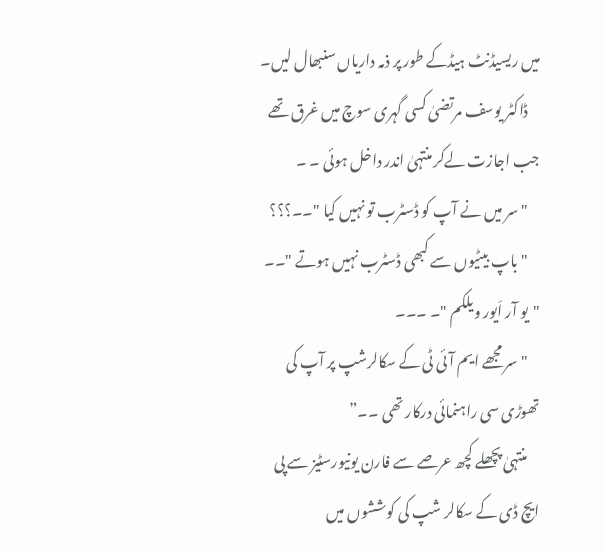میں ریسیڈنٹ ہیڈکے طور پر ذمہ داریاں سنبھال لیں۔
    ڈاکٹر یوسف مرتضیٰ کسی گہری سوچ میں غرق تھے جب اجازت لےکر منتہیٰ اندر داخل ہوئی ۔ ۔
    "سر میں نے آپ کو ڈسٹرب تو نہیں کیا "۔۔؟؟؟
    "باپ بیٹیوں سے کبھی ڈسٹرب نہیں ہوتے "۔۔ "یو آر اَیور ویلکم "۔ ۔۔۔
    "سر مجھے ایم آئی ٹی کے سکالرشپ پر آپ کی تھوڑی سی راہنمائی درکار تھی ۔۔”
    منتہیٰ پچھلے کچھ عرصے سے فارن یونیورسٹیز سے پی ایچ ڈی کے سکالر شپ کی کوششوں میں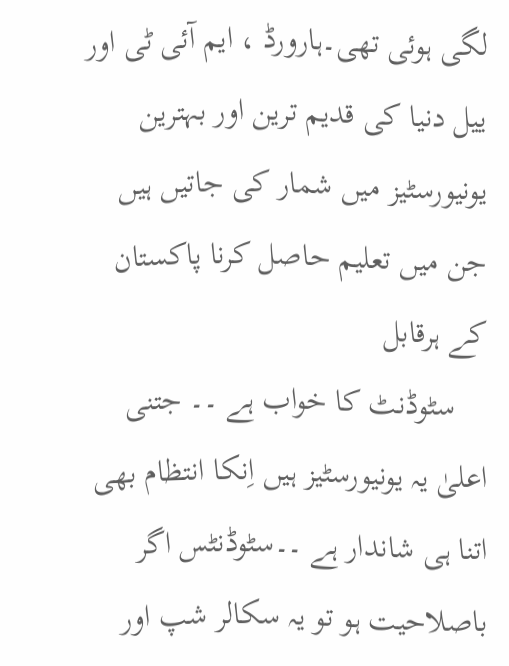لگی ہوئی تھی۔ہارورڈ ، ایم آئی ٹی اور ییل دنیا کی قدیم ترین اور بہترین یونیورسٹیز میں شمار کی جاتیں ہیں جن میں تعلیم حاصل کرنا پاکستان کے ہرقابل
    سٹوڈنٹ کا خواب ہے ۔۔ جتنی اعلیٰ یہ یونیورسٹیز ہیں اِنکا انتظام بھی اتنا ہی شاندار ہے ۔۔سٹوڈنٹس اگر باصلاحیت ہو تو یہ سکالر شپ اور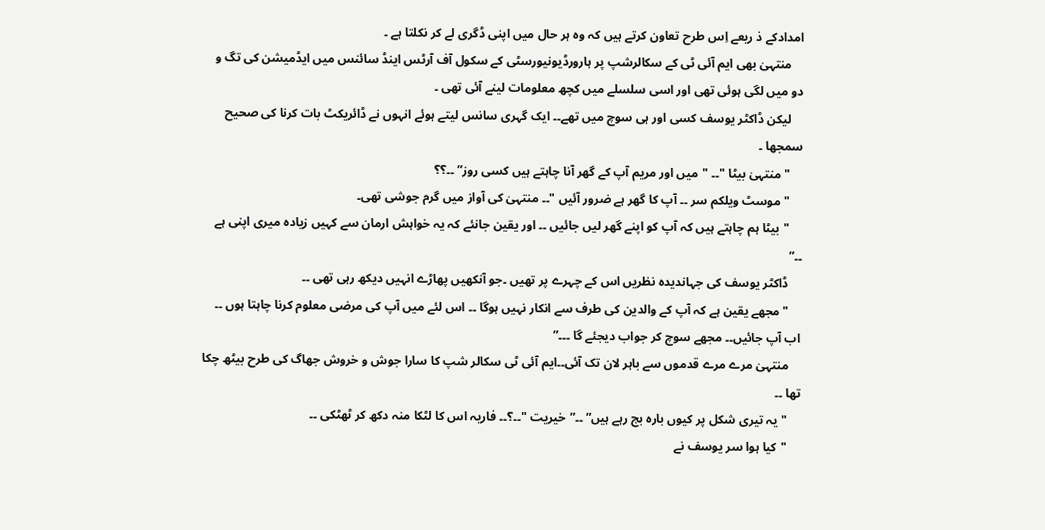امدادکے ذ ریعے اِس طرح تعاون کرتے ہیں کہ وہ ہر حال میں اپنی ڈگری لے کر نکلتا ہے ۔
    منتہیٰ بھی ایم آئی ٹی کے سکالرشپ پر ہارورڈیونیورسٹی کے سکول آف آرٹس اینڈ سائنس میں ایڈمیشن کی تگ و دو میں لگی ہوئی تھی اور اسی سلسلے میں کچھ معلومات لینے آئی تھی ۔
    لیکن ڈاکٹر یوسف کسی اور ہی سوچ میں تھے۔۔ ایک گہری سانس لیتے ہوئے انہوں نے ڈائریکٹ بات کرنا کی صحیح سمجھا ۔
    "منتہیٰ بیٹا "۔۔ "میں اور مریم آپ کے گھر آنا چاہتے ہیں کسی روز” ۔۔؟؟
    "موسٹ ویلکم سر ۔۔ آپ کا گھر ہے ضرور آئیں "۔۔ منتہیٰ کی آواز میں گرم جوشی تھی۔
    "بیٹا ہم چاہتے ہیں کہ آپ کو اپنے گھر لیں جائیں ۔۔ اور یقین جانئے کہ یہ خواہش ارمان سے کہیں زیادہ میری اپنی ہے ۔۔”
    ڈاکٹر یوسف کی جہاندیدہ نظریں اس کے چہرے پر تھیں ۔جو آنکھیں پھاڑے انہیں دیکھ رہی تھی ۔۔
    "مجھے یقین ہے کہ آپ کے والدین کی طرف سے انکار نہیں ہوگا ۔۔ اس لئے میں آپ کی مرضی معلوم کرنا چاہتا ہوں ۔۔ اب آپ جائیں۔۔ مجھے سوچ کر جواب دیجئے گا ۔۔۔”
    منتہیٰ مرے مرے قدموں سے باہر لان تک آئی۔۔ایم آئی ٹی سکالر شپ کا سارا جوش و خروش جھاگ کی طرح بیٹھ چکا تھا ۔۔
    "یہ تیری شکل پر کیوں بارہ بج رہے ہیں” ۔۔”خیریت "۔۔؟۔۔ فاریہ اس کا لٹکا منہ دکھ کر ٹھٹکی ۔۔
    "کیا ہوا سر یوسف نے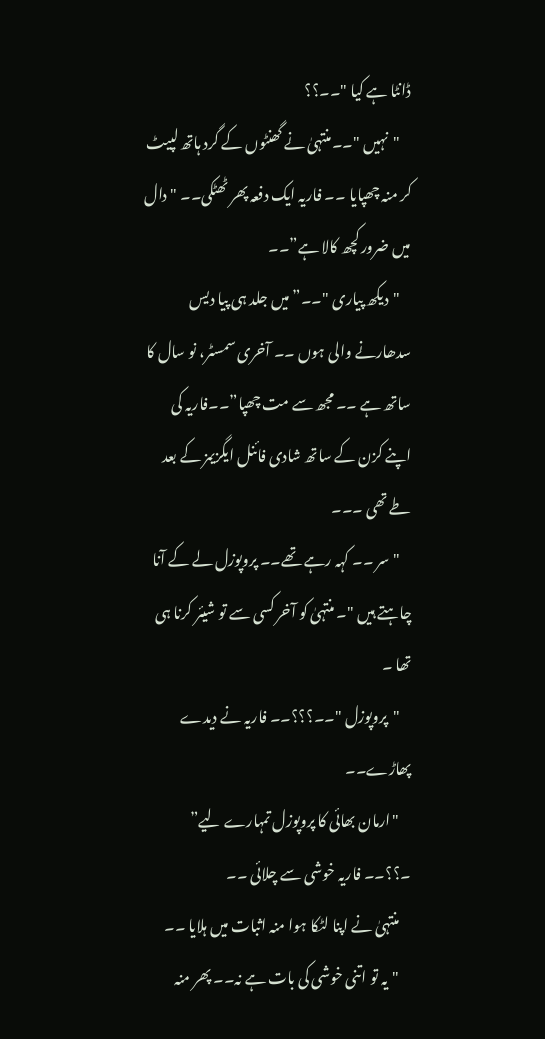ڈانٹا ہے کیا "۔۔؟؟
    "نہیں "۔۔منتہیٰ نے گھنٹوں کے گرد ہاتھ لپیٹ کر منہ چھپایا ۔۔ فاریہ ایک دفعہ پھر ٹھٹکی۔۔ "دال میں ضرور کچھ کالا ہے”۔۔
    "دیکھ پیاری "۔۔” میں جلد ہی پیا دیس سدھارنے والی ہوں ۔۔ آخری سمسٹر، نو سال کا ساتھ ہے ۔۔ مجھ سے مت چھپا”۔۔فاریہ کی اپنے کزن کے ساتھ شادی فائنل ایگزیمز کے بعد طے تھی ۔۔۔
    "سر ۔۔ کہہ رہے تھے۔۔ پروپوزل لے کے آنا چاہتے ہیں "۔ منتہیٰ کو آخر کسی سے تو شیئر کرنا ہی تھا ۔
    "پروپوزل "۔۔؟؟؟۔۔ فاریہ نے دیدے پھاڑے۔۔
    "ارمان بھائی کا پروپوزل تمہارے لیے” ۔؟؟۔۔ فاریہ خوشی سے چلائی ۔۔
    منتہیٰ نے اپنا لٹکا ہوا منہ اثبات میں ہلایا ۔۔
    "یہ تو اتنی خوشی کی بات ہے نہ۔۔ پھر منہ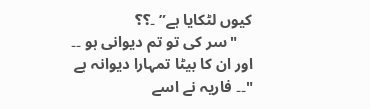کیوں لٹکایا ہے” ۔؟؟
    "سر کی تو تم دیوانی ہو ۔۔ اور ان کا بیٹا تمہارا دیوانہ ہے "۔۔ فاریہ نے اسے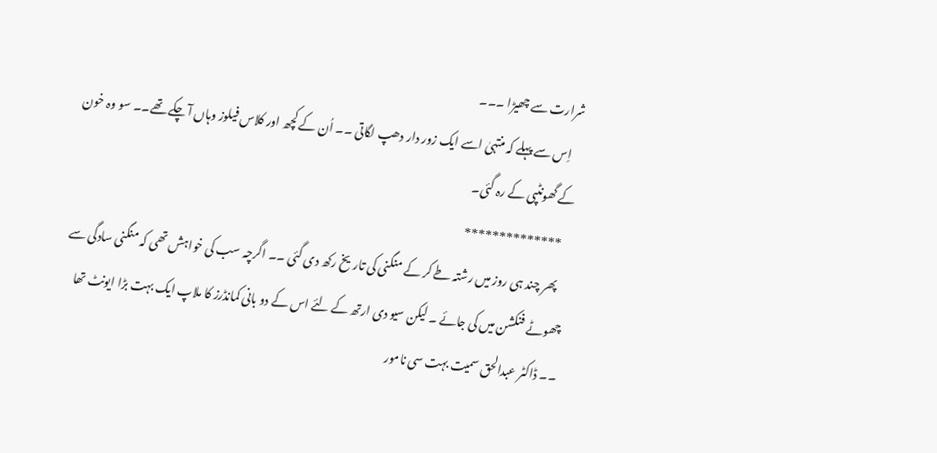شرارت سے چھیڑا ۔۔۔
    اِس سے پہلے کہ منتہیٰ اسے ایک زور دار دھپ لگاتی ۔۔ اُن کے کچھ اور کلاس فیلوز وہاں آ چکے تھے۔۔ سو وہ خون کے گھونٹپی کے رہ گئی۔
    **************
    پھر چند ہی روز میں رشتہ طے کر کے منگنی کی تاریخ رکھ دی گئی ۔۔ اگرچہ سب کی خواہش تھی کہ منگنی سادگی سے چھوٹے فنکشن میں کی جائے ۔ لیکن سیو دی ارتھ کے لئے اس کے دو بانی کمانڈرز کا ملاپ ایک بہت بڑا ایونٹ تھا ۔۔ ڈاکٹر عبدالحق سمیت بہت سی نامور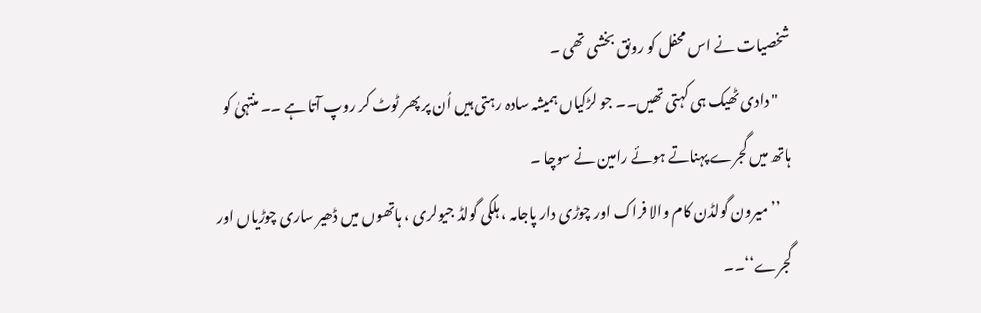شخصیات نے اس محفل کو رونق بخشی تھی ۔
    "دادی ٹھیک ہی کہتی تھیں۔۔ جو لڑکیاں ہمیشہ سادہ رہتی ہیں اُن پر پھر ٹوٹ کر روپ آتا ہے ۔۔ منتہیٰ کو ہاتھ میں گجرے پہناتے ہوئے رامین نے سوچا ۔
    ’’ میرون گولڈن کام والا فراک اور چوڑی دار پاجامہ ، ہلکی گولڈ جیولری ، ہاتھوں میں ڈھیر ساری چوڑیاں اور گجرے‘‘۔۔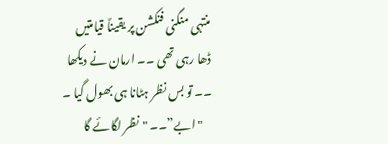منتہی منگنی فنکشن پر یقیناٌ قیامتیں ڈھا رہی تھی ۔۔ ارمان نے دیکھا ۔۔ تو بس نظر ہٹانا ہی بھول گیا ۔
    "ابے”۔۔ "نظر لگائے گا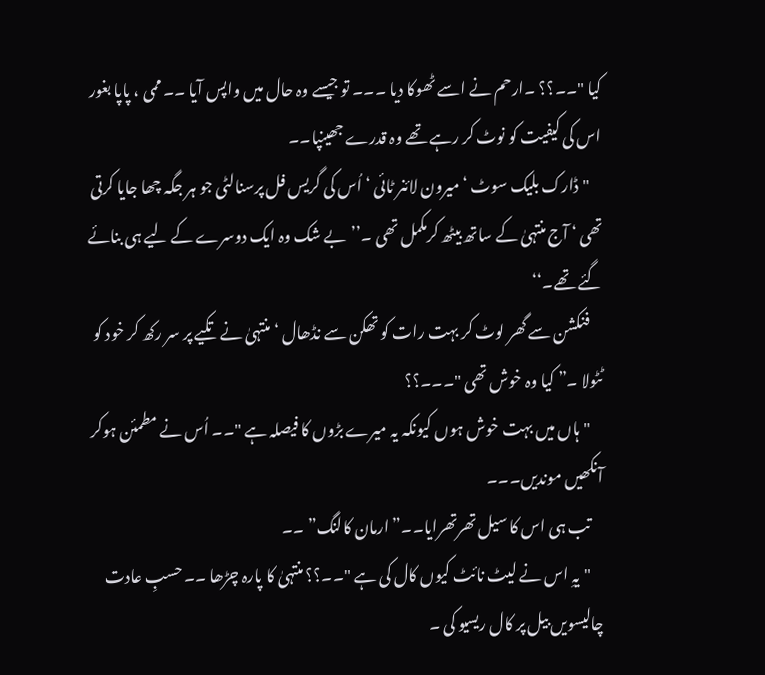کیا "۔۔؟؟ ۔ارحم نے اسے ٹھوکا دیا ۔۔۔ تو جیسے وہ حال میں واپس آیا ۔۔ ممی ، پاپا بغور اس کی کیفیت کو نوٹ کر رہے تھے وہ قدرے جھینپا۔۔
    "ڈارک بلیک سوٹ ‘ میرون لائنر ٹائی ‘ اُس کی گریس فل پرسنالٹی جو ہر جگہ چھا جایا کرتی تھی ‘ آج منتہیٰ کے ساتھ بیٹھ کرمکمل تھی ۔’’بے شک وہ ایک دوسرے کے لیے ہی بنائے گئے تھے۔‘‘
    فنکشن سے گھر لوٹ کر بہت رات کو تھکن سے نڈھال ‘ منتہیٰ نے تکیے پر سر رکھ کر خود کو ٹٹولا ۔” کیا وہ خوش تھی "۔۔۔؟؟
    "ہاں میں بہت خوش ہوں کیونکہ یہ میرے بڑوں کا فیصلہ ہے "۔۔ اُس نے مطمئن ہوکر آنکھیں موندیں۔۔۔
    تب ہی اس کا سیل تھرتھرایا۔۔” ارمان کالنگ” ۔۔
    "یہِ اس نے لیٹ نائٹ کیوں کال کی ہے "۔۔؟؟ منتہیٰ کا پارہ چڑھا ۔۔ حسبِ عادت چالیسویں بیل پر کال ریسیو کی ۔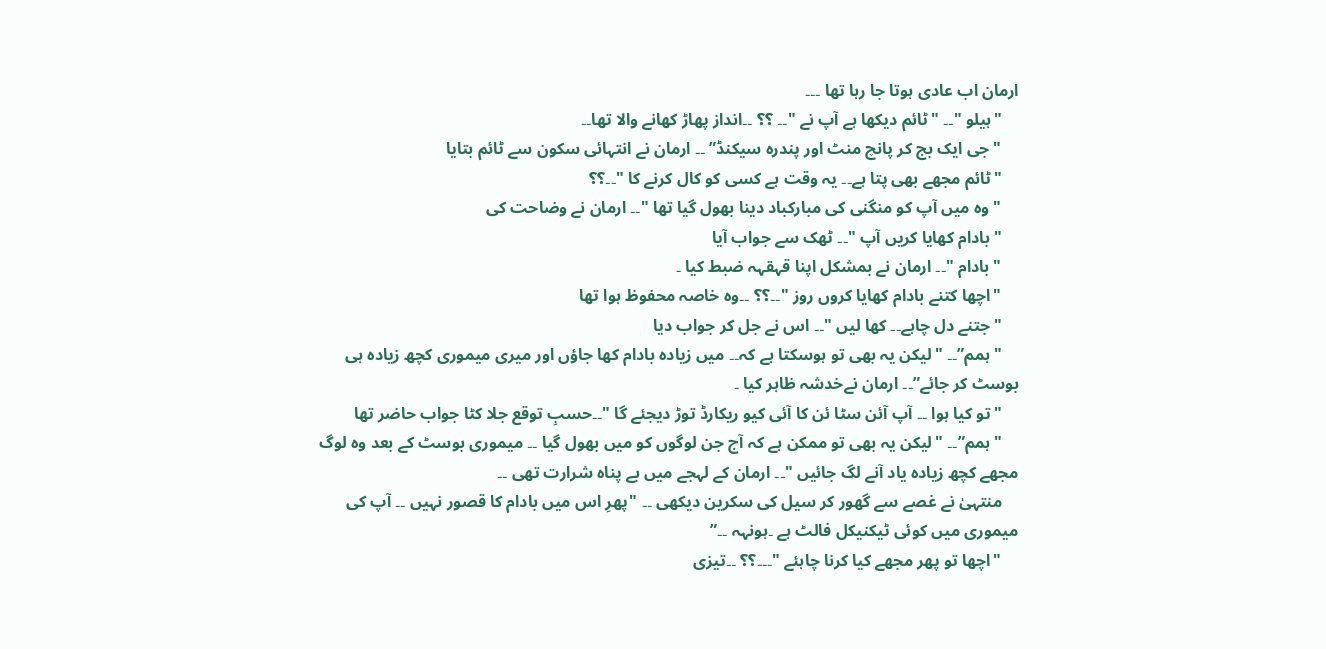ارمان اب عادی ہوتا جا رہا تھا ۔۔۔
    "ہیلو "۔۔ "ٹائم دیکھا ہے آپ نے "۔۔ ؟؟ ۔۔انداز پھاڑ کھانے والا تھا۔۔
    "جی ایک بج کر پانچ منٹ اور پندرہ سیکنڈ” ۔۔ ارمان نے انتہائی سکون سے ٹائم بتایا
    "ٹائم مجھے بھی پتا ہے۔۔ یہ وقت ہے کسی کو کال کرنے کا "۔۔؟؟
    "وہ میں آپ کو منگنی کی مبارکباد دینا بھول گیا تھا "۔۔ ارمان نے وضاحت کی
    "بادام کھایا کریں آپ "۔۔ ٹھک سے جواب آیا
    "بادام "۔۔ ارمان نے بمشکل اپنا قہقہہ ضبط کیا ۔
    "اچھا کتنے بادام کھایا کروں روز "۔۔؟؟ ۔۔وہ خاصہ محفوظ ہوا تھا
    "جتنے دل چاہے۔۔ کھا لیں "۔۔ اس نے جل کر جواب دیا
    "ہمم”۔۔ "لیکن یہ بھی تو ہوسکتا ہے کہ۔۔ میں زیادہ بادام کھا جاؤں اور میری میموری کچھ زیادہ ہی بوسٹ کر جائے”۔۔ ارمان نےخدشہ ظاہر کیا ۔
    "تو کیا ہوا ۔۔ آپ آئن سٹا ئن کا آئی کیو ریکارڈ توڑ دیجئے گا "۔۔حسبِ توقع جلا کٹا جواب حاضر تھا
    "ہمم”۔۔ "لیکن یہ بھی تو ممکن ہے کہ آج جن لوگوں کو میں بھول گیا ۔۔ میموری بوسٹ کے بعد وہ لوگ مجھے کچھ زیادہ یاد آنے لگ جائیں "۔۔ ارمان کے لہجے میں بے پناہ شرارت تھی ۔۔
    منتہیٰ نے غصے سے گھور کر سیل کی سکرین دیکھی ۔۔ "پھرِ اس میں بادام کا قصور نہیں ۔۔ آپ کی میموری میں کوئی ٹیکنیکل فالٹ ہے ۔ہونہہ ۔۔”
    "اچھا تو پھر مجھے کیا کرنا چاہئے "۔۔۔؟؟ ۔۔تیزی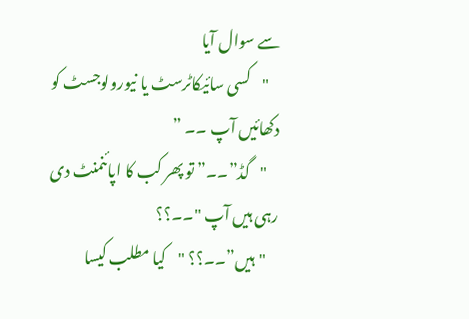سے سوال آیا
    "کسی سائیکاٹرسٹ یا نیورولوجسٹ کو دکھائیں آپ ۔۔ ”
    "گڈ”۔۔” تو پھر کب کا اپائنمنٹ دی رہی ہیں آپ "۔۔؟؟
    "ہیں”۔۔؟؟ "کیا مطلب کیسا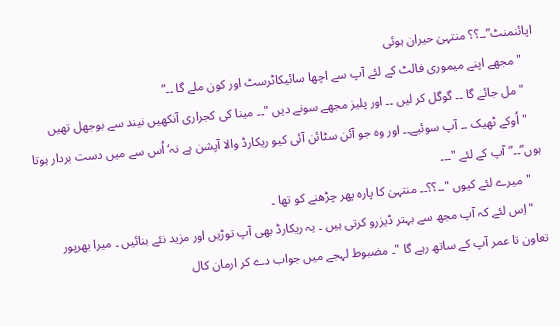اپائنمنٹ”۔۔؟؟ منتہیٰ حیران ہوئی
    "مجھے اپنے میموری فالٹ کے لئے آپ سے اچھا سائیکاٹرسٹ اور کون ملے گا ۔۔”
    "مل جائے گا ۔۔ گوگل کر لیں ۔۔ اور پلیز مجھے سونے دیں "۔۔ مینا کی کجراری آنکھیں نیند سے بوجھل تھیں
    "اُوکے ٹھیک ۔۔ آپ سوئیے۔۔ اور وہ جو آئن سٹائن آئی کیو ریکارڈ والا آپشن ہے نہ‘ اُس سے میں دست بردار ہوتا ہوں”۔۔”آپ کے لئے "۔۔۔
    "میرے لئے کیوں "۔۔؟؟۔۔ منتہیٰ کا پارہ پھر چڑھنے کو تھا ۔
    "اِس لئے کہ آپ مجھ سے بہتر ڈیزرو کرتی ہیں ۔ یہ ریکارڈ بھی آپ توڑیں اور مزید نئے بنائیں ۔ میرا بھرپور تعاون تا عمر آپ کے ساتھ رہے گا "۔ مضبوط لہجے میں جواب دے کر ارمان کال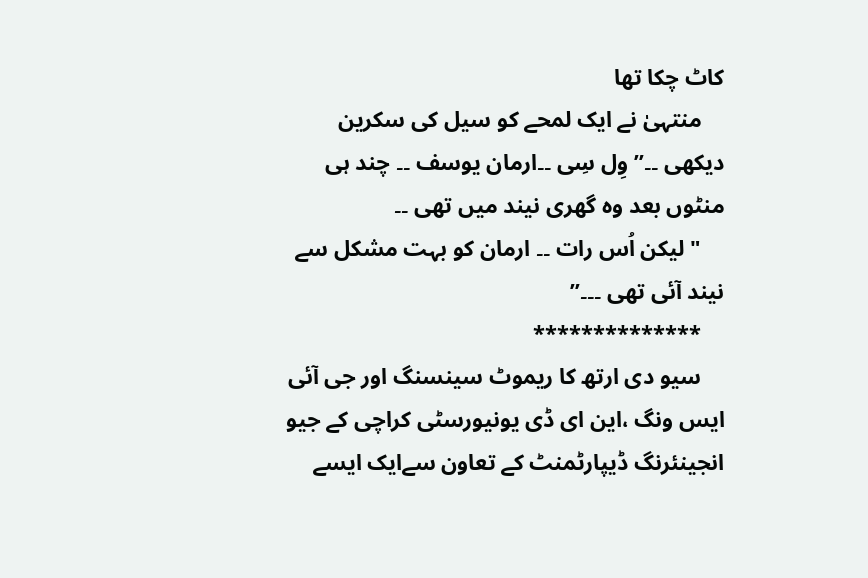کاٹ چکا تھا
    منتہیٰ نے ایک لمحے کو سیل کی سکرین دیکھی ۔۔” وِل سِی ۔۔ارمان یوسف ۔۔ چند ہی منٹوں بعد وہ گھری نیند میں تھی ۔۔
    "لیکن اُس رات ۔۔ ارمان کو بہت مشکل سے نیند آئی تھی ۔۔۔”
    **************
    سیو دی ارتھ کا ریموٹ سینسنگ اور جی آئی ایس ونگ ،این ای ڈی یونیورسٹی کراچی کے جیو انجینئرنگ ڈیپارٹمنٹ کے تعاون سےایک ایسے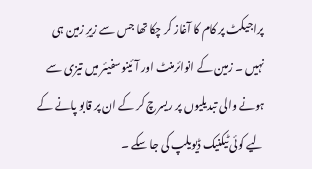پراجیکٹ پر کام کا آغاز کر چکا تھا جس سے زیرِ زمین ہی نہیں ۔ زمین کے انوائرمنٹ اور آئینوسفیئر میں تیزی سے ہونے والی تبدیلیوں پر ریسرچ کر کے ان پر قابو پانے کے لیے کوئی ٹیکنیک ڈیویلپ کی جا سکے ۔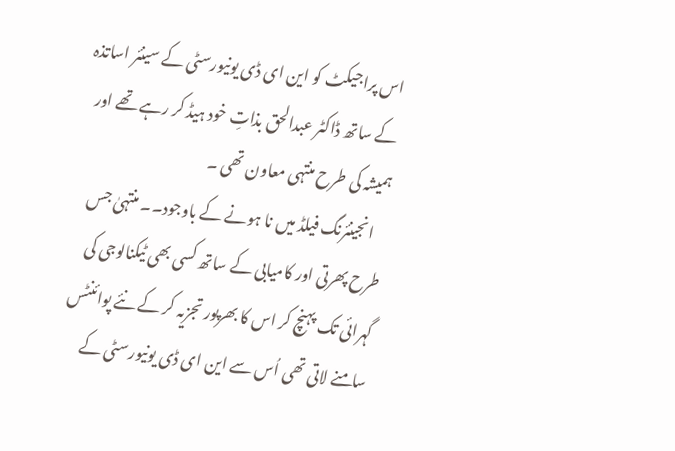اس پراجیکٹ کو این ای ڈی یونیورسٹی کے سینئر اساتذہ کے ساتھ ڈاکٹر عبدالحق بذاتِ خود ہیڈ کر رہے تھے اور ہمیشہ کی طرح منتہی معاون تھی ۔
    انجینئرنگ فیلڈ میں نا ہونے کے باوجود۔۔ منتہیٰ جس طرح پھرتی اور کامیابی کے ساتھ کسی بھی ٹیکنالوجی کی گہرائی تک پہنچ کر اس کا بھرپور تجزیہ کر کے نئے پوائنٹس سامنے لاتی تھی اُس سے این ای ڈی یونیورسٹی کے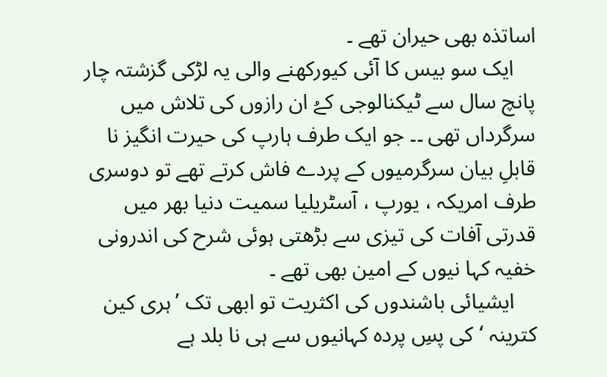اساتذہ بھی حیران تھے ۔
    ایک سو بیس کا آئی کیورکھنے والی یہ لڑکی گزشتہ چار پانچ سال سے ٹیکنالوجی کےُ ان رازوں کی تلاش میں سرگرداں تھی ۔۔ جو ایک طرف ہارپ کی حیرت انگیز نا قابلِ بیان سرگرمیوں کے پردے فاش کرتے تھے تو دوسری طرف امریکہ ، یورپ ، آسٹریلیا سمیت دنیا بھر میں قدرتی آفات کی تیزی سے بڑھتی ہوئی شرح کی اندرونی خفیہ کہا نیوں کے امین بھی تھے ۔
    ایشیائی باشندوں کی اکثریت تو ابھی تک ’ہری کین کترینہ ‘کی پسِ پردہ کہانیوں سے ہی نا بلد ہے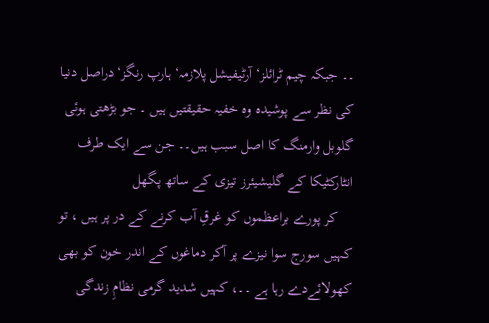۔۔ جبکہ چیم ٹرائلز‘ آرٹیفیشل پلازمہ‘ ہارپ رنگز‘دراصل دنیا کی نظر سے پوشیدہ وہ خفیہ حقیقتیں ہیں ۔ جو بڑھتی ہوئی گلوبل وارمنگ کا اصل سبب ہیں۔۔ جن سے ایک طرف انٹارکٹیکا کے گلیشیئرز تیزی کے ساتھ پگھل
    کر پورے براعظموں کو غرقِ آب کرنے کے در پر ہیں ، تو کہیں سورج سوا نیزے پر آکر دماغوں کے اندر خون کو بھی کھولائےدے رہا ہے ۔۔، کہیں شدید گرمی نظامِ زندگی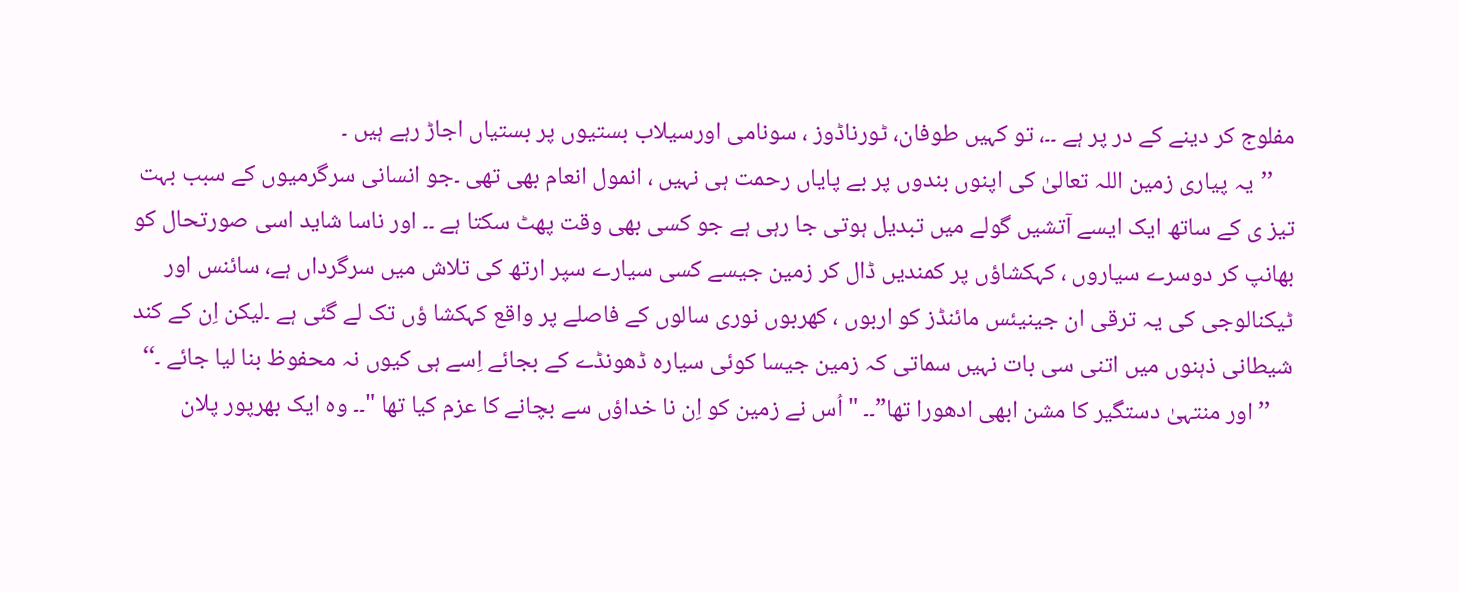مفلوج کر دینے کے در پر ہے ۔۔، تو کہیں طوفان، ٹورناڈوز ، سونامی اورسیلاب بستیوں پر بستیاں اجاڑ رہے ہیں ۔
    ’’یہ پیاری زمین اللہ تعالیٰ کی اپنوں بندوں پر بے پایاں رحمت ہی نہیں ، انمول انعام بھی تھی ۔جو انسانی سرگرمیوں کے سبب بہت تیز ی کے ساتھ ایک ایسے آتشیں گولے میں تبدیل ہوتی جا رہی ہے جو کسی بھی وقت پھٹ سکتا ہے ۔۔ اور ناسا شاید اسی صورتحال کو بھانپ کر دوسرے سیاروں ، کہکشاؤں پر کمندیں ڈال کر زمین جیسے کسی سیارے سپر ارتھ کی تلاش میں سرگرداں ہے، سائنس اور ٹیکنالوجی کی یہ ترقی ان جینیئس مائنڈز کو اربوں ، کھربوں نوری سالوں کے فاصلے پر واقع کہکشا ؤں تک لے گئی ہے ۔لیکن اِن کے کند شیطانی ذہنوں میں اتنی سی بات نہیں سماتی کہ زمین جیسا کوئی سیارہ ڈھونڈے کے بجائے اِسے ہی کیوں نہ محفوظ بنا لیا جائے ۔‘‘
    ’’اور منتہیٰ دستگیر کا مشن ابھی ادھورا تھا”۔۔ "اُس نے زمین کو اِن نا خداؤں سے بچانے کا عزم کیا تھا "۔۔ وہ ایک بھرپور پلان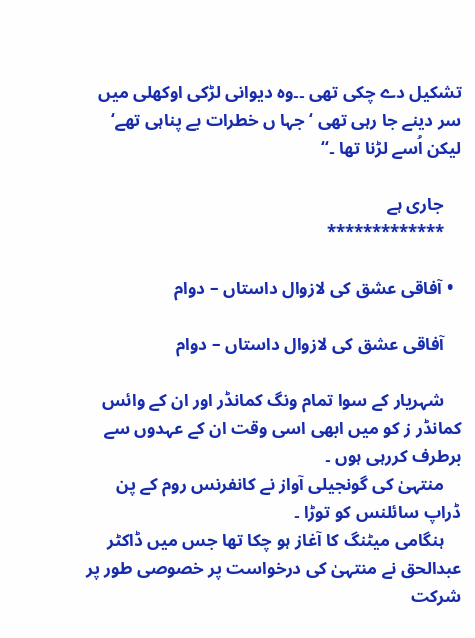تشکیل دے چکی تھی ۔۔وہ دیوانی لڑکی اوکھلی میں سر دینے جا رہی تھی ‘ جہا ں خطرات بے پناہی تھے‘ لیکن اُسے لڑنا تھا ۔‘‘

    جاری ہے
    *************

  • آفاقی عشق کی لازوال داستاں – دوام

    آفاقی عشق کی لازوال داستاں – دوام

    شہریار کے سوا تمام ونگ کمانڈر اور ان کے وائس کمانڈر ز کو میں ابھی اسی وقت ان کے عہدوں سے برطرف کررہی ہوں ۔
    منتہیٰ کی گونجیلی آواز نے کانفرنس روم کے پن ڈراپ سائلنس کو توڑا ۔
    ہنگامی میٹنگ کا آغاز ہو چکا تھا جس میں ڈاکٹر عبدالحق نے منتہیٰ کی درخواست پر خصوصی طور پر شرکت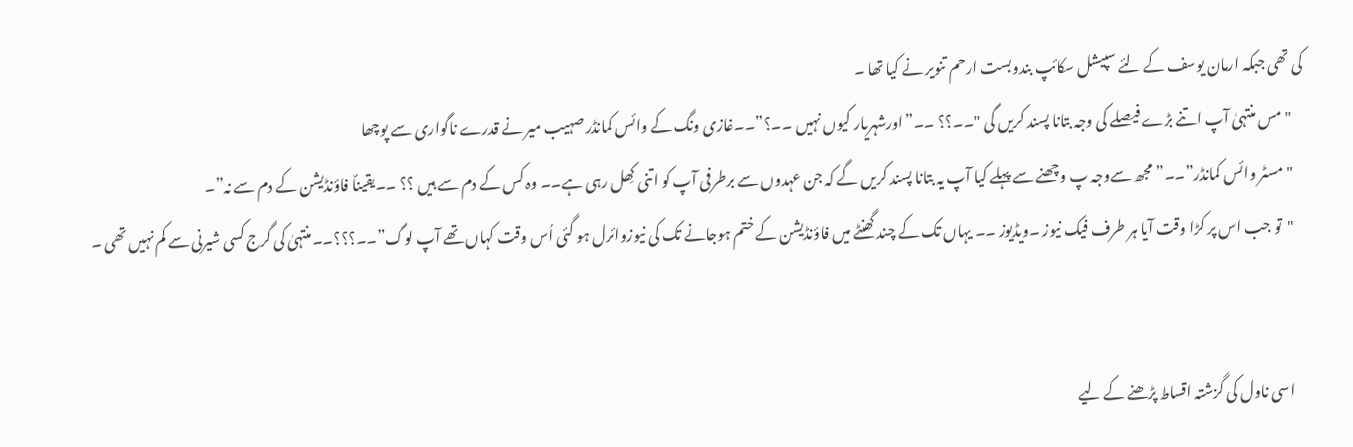کی تھی جبکہ ارمان یوسف کے لئے سپیشل سکائپ بندوبست ارحم تنویر نے کیا تھا ۔
    "مس منتہیٰ آپ اتنے بڑے فیصلے کی وجہ بتانا پسند کریں گی "۔۔؟؟ ۔۔”اورشہریار کیوں نہیں ۔۔؟”۔۔غازی ونگ کے وائس کمانڈر صہیب میر نے قدرے ناگواری سے پوچھا
    "مسٹر وائس کمانڈر”۔۔”مجھ سےوجہ پ وچھنے سے پہلے کیا آپ یہ بتانا پسند کریں گے کہ جن عہدوں سے برطرفی آپ کو اتنی کِھل رہی ہے۔۔ وہ کس کے دم سے ہیں ؟؟ ۔۔یقیناٌ فاؤنڈیشن کے دم سے نہ”۔
    "تو جب اس پر کڑا وقت آیا ہر طرف فیک نیوز ۔ویڈیوز ۔۔ یہاں تک کے چند گھنٹے میں فاؤنڈیشن کے ختم ہوجانے تک کی نیوزوائرل ہو گئی اُس وقت کہاں تھے آپ لوگ”۔۔؟؟؟۔۔منتہیٰ کی گرج کسی شیرنی سے کم نہیں تھی ۔


    اسی ناول کی گزشتہ اقساط پڑھنے کے لیے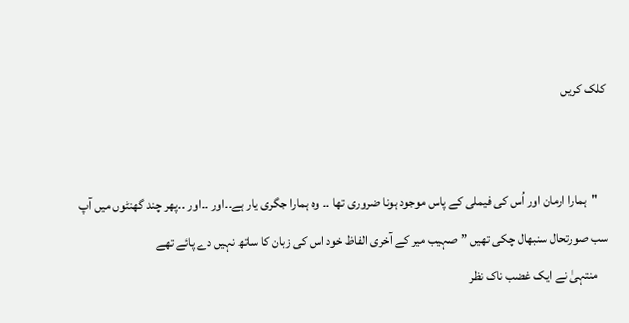کلک کریں


    "ہمارا ارمان اور اُس کی فیملی کے پاس موجود ہونا ضروری تھا ۔۔ وہ ہمارا جگری یار ہے۔۔اور ۔۔اور ۔۔پھر چند گھنٹوں میں آپ سب صورتحال سنبھال چکی تھیں ” صہیب میر کے آخری الفاظ خود اس کی زبان کا ساتھ نہیں دے پائے تھے
    منتہیٰ نے ایک غضب ناک نظر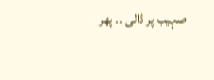صہیب پر ڈالی ۔۔ پھر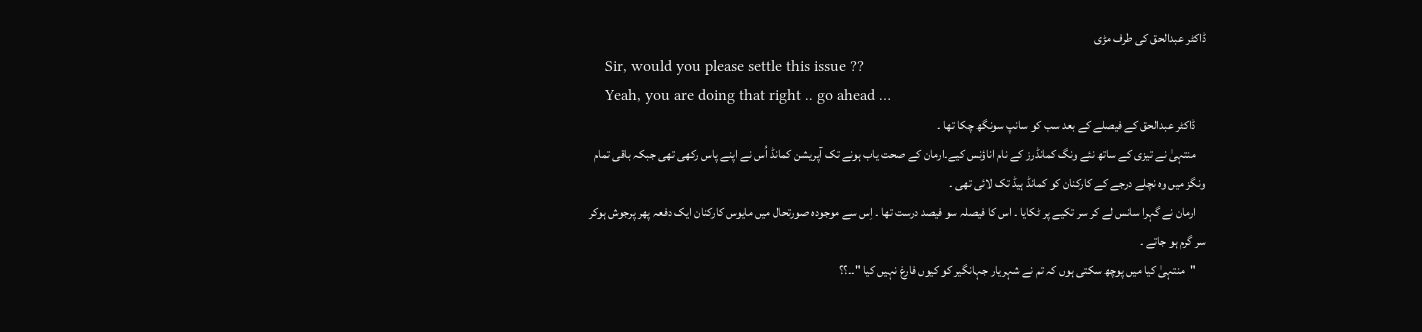ڈاکٹر عبدالحق کی طرف مڑی
    Sir, would you please settle this issue ??
    Yeah, you are doing that right .. go ahead …
    ڈاکٹر عبدالحق کے فیصلے کے بعد سب کو سانپ سونگھ چکا تھا ۔
    منتہیٰ نے تیزی کے ساتھ نئے ونگ کمانڈرز کے نام اناؤنس کیے۔ارمان کے صحت یاب ہونے تک آپریشن کمانڈ اُس نے اپنے پاس رکھی تھی جبکہ باقی تمام ونگز میں وہ نچلے درجے کے کارکنان کو کمانڈ ہیڈ تک لائی تھی ۔
    ارمان نے گہرا سانس لے کر سر تکیے پر ٹکایا ۔ اس کا فیصلہ سو فیصد درست تھا ۔ اِس سے موجودہ صورتحال میں مایوس کارکنان ایک دفعہ پھر پرجوش ہوکر سر گرم ہو جاتے ۔
    "منتہیٰ کیا میں پوچھ سکتی ہوں کہ تم نے شہریار جہانگیر کو کیوں فارغ نہیں کیا "۔۔؟؟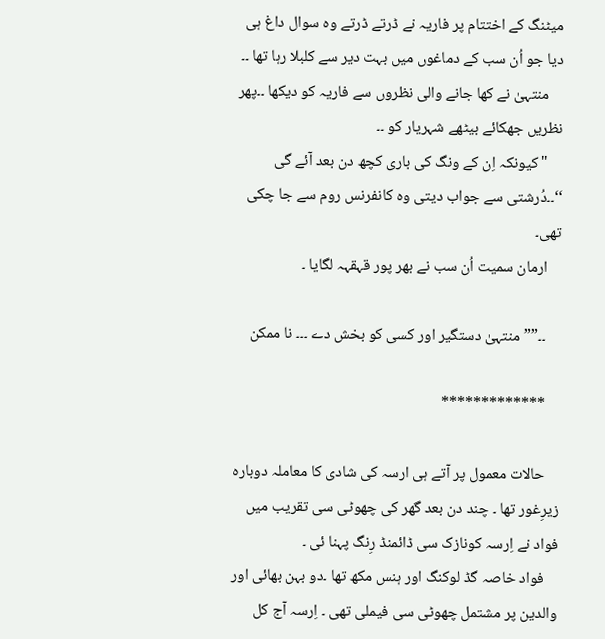میٹنگ کے اختتام پر فاریہ نے ڈرتے ڈرتے وہ سوال داغ ہی دیا جو اُن سب کے دماغوں میں بہت دیر سے کلبلا رہا تھا ۔۔
    منتہیٰ نے کھا جانے والی نظروں سے فاریہ کو دیکھا ۔۔پھر نظریں جھکائے بیٹھے شہریار کو ۔۔
    "کیونکہ اِن کے ونگ کی باری کچھ دن بعد آئے گی ‘‘۔۔دُرشتی سے جواب دیتی وہ کانفرنس روم سے جا چکی تھی۔
    ارمان سمیت اُن سب نے بھر پور قہقہہ لگایا ۔

    ۔۔””منتہیٰ دستگیر اور کسی کو بخش دے ۔۔۔ نا ممکن

    *************

    حالات معمول پر آتے ہی ارسہ کی شادی کا معاملہ دوبارہ زیرِغور تھا ۔ چند دن بعد گھر کی چھوٹی سی تقریب میں فواد نے اِرسہ کونازک سی ڈائمنڈ رِنگ پہنا ئی ۔
    فواد خاصہ گڈ لوکنگ اور ہنس مکھ تھا ۔دو بہن بھائی اور والدین پر مشتمل چھوٹی سی فیملی تھی ۔ اِرسہ آج کل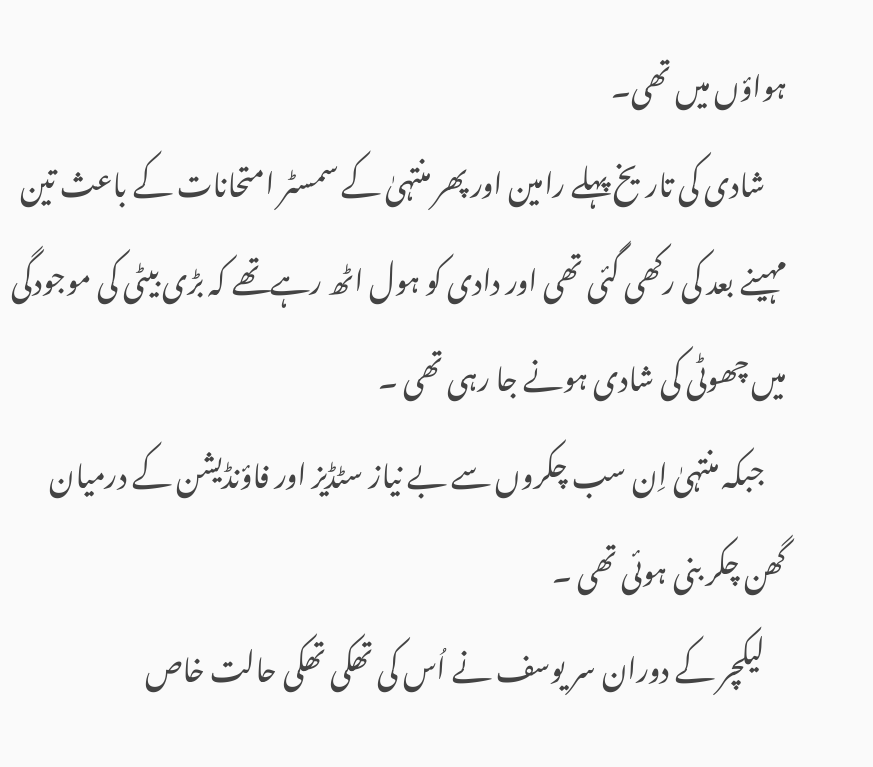ہواؤں میں تھی۔
    شادی کی تاریخ پہلے رامین اور پھر منتہیٰ کے سمسٹر امتحانات کے باعث تین مہینے بعد کی رکھی گئی تھی اور دادی کو ہول اٹھ رہےتھے کہ بڑی بیٹی کی موجودگی میں چھوٹی کی شادی ہونے جا رہی تھی ۔
    جبکہ منتہیٰ اِن سب چکروں سے بے نیاز سٹڈیز اور فاؤنڈیشن کے درمیان گھن چکر بنی ہوئی تھی ۔
    لیکچر کے دوران سر یوسف نے اُس کی تھکی تھکی حالت خاص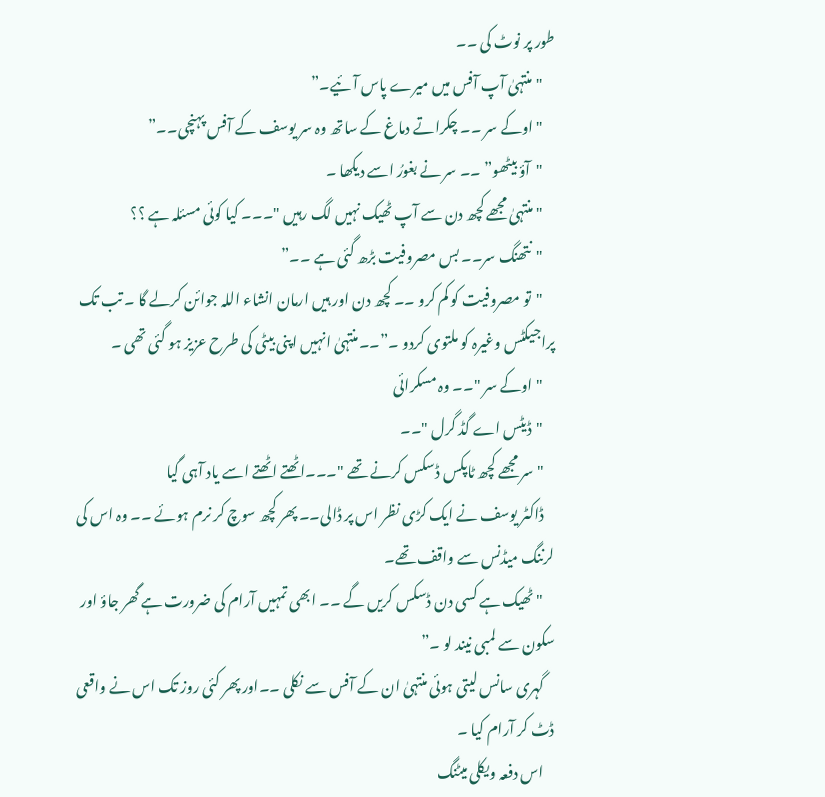طور پر نوٹ کی ۔۔
    "منتہیٰ آپ آفس میں میرے پاس آئیے۔”
    "اوکے سر ۔۔ چکراتے دماغ کے ساتھ وہ سر یوسف کے آفس پہنچی۔۔”
    "آؤ بیٹھو” ۔۔ سر نے بغورُ اسے دیکھا ۔
    "منتہیٰ مجھے کچھ دن سے آپ ٹھیک نہیں لگ رہیں "۔۔۔ کیا کوئی مسئلہ ہے ؟؟
    "نتھنگ سر۔۔ بس مصروفیت بڑھ گئی ہے ۔۔”
    "تو مصروفیت کو کم کرو ۔۔ کچھ دن اور ہیں ارمان انشاء اللہ جوائن کرلے گا ۔ تب تک پراجیکٹس وغیرہ کو ملتوی کردو ۔”۔۔منتہیٰ انہیں اپنی بیٹی کی طرح عزیز ہو گئی تھی ۔
    "اوکے سر "۔۔ وہ مسکرائی
    "ڈیٹس اے گڈ گرل "۔۔
    "سر مجھے کچھ ٹاپکس ڈسکس کرنے تھے "۔۔۔اٹھتے اٹھتے اسے یاد آہی گیا
    ڈاکٹر یوسف نے ایک کڑی نظر اس پر ڈالی۔۔ پھر کچھ سوچ کر نرم ہوئے ۔۔ وہ اس کی لرننگ میڈنس سے واقف تھے۔
    "ٹھیک ہے کسی دن ڈسکس کریں گے ۔۔ ابھی تمہیں آرام کی ضرورت ہے گھر جاؤ اور سکون سے لمبی نیند لو ۔”
    گہری سانس لیتی ہوئی منتہیٰ ان کے آفس سے نکلی ۔۔اور پھر کئی روز تک اس نے واقعی ڈٹ کر آرام کیا ۔
    اس دفعہ ویکلی میٹنگ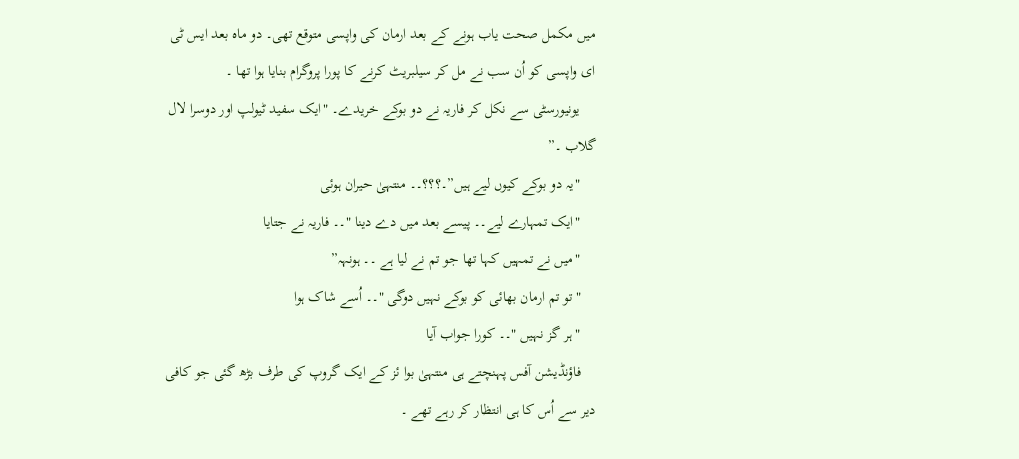میں مکمل صحت یاب ہونے کے بعد ارمان کی واپسی متوقع تھی۔ دو ماہ بعد ایس ٹی ای واپسی کو اُن سب نے مل کر سیلبریٹ کرنے کا پورا پروگرام بنایا ہوا تھا ۔
    یونیورسٹی سے نکل کر فاریہ نے دو بوکے خریدے۔ "ایک سفید ٹیولپ اور دوسرا لال گلاب ۔”
    "یہ دو بوکے کیوں لیے ہیں”۔؟؟؟۔۔ منتہیٰ حیران ہوئی
    "ایک تمہارے لیے۔۔ پیسے بعد میں دے دینا "۔۔ فاریہ نے جتایا
    "میں نے تمہیں کہا تھا جو تم نے لیا ہے ۔۔ ہونہہ”
    "تو تم ارمان بھائی کو بوکے نہیں دوگی "۔۔ اُسے شاک ہوا
    "ہر گز نہیں "۔۔ کورا جواب آیا
    فاؤنڈیشن آفس پہنچتے ہی منتہیٰ بوا ئز کے ایک گروپ کی طرف بڑھ گئی جو کافی دیر سے اُس کا ہی انتظار کر رہے تھے ۔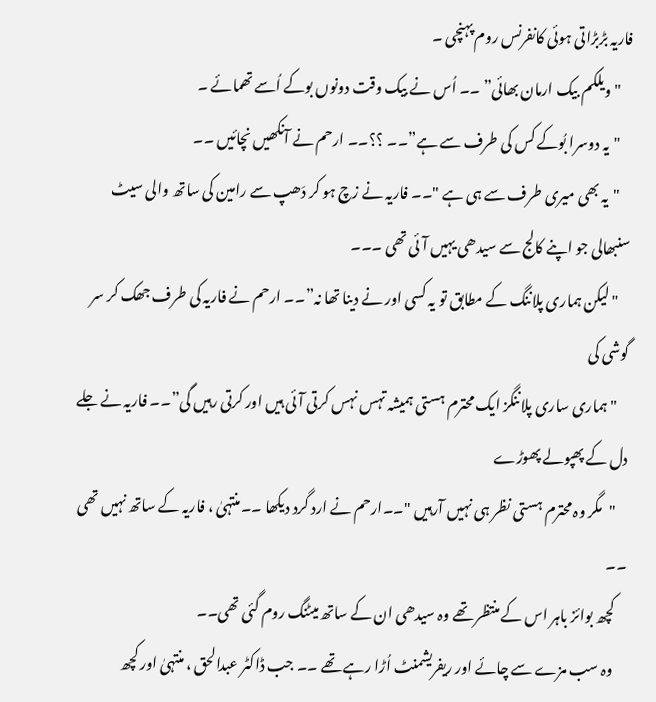فاریہ بڑبڑاتی ہوئی کانفرنس روم پہنچی ۔
    "ویلکم بیک ارمان بھائی” ۔۔ اُس نے بیک وقت دونوں بوکے اُسے تھمائے ۔
    "یہ دوسرا بُوکے کس کی طرف سے ہے”۔۔ ؟؟۔۔ ارحم نے آنکھیں نچائیں ۔۔
    "یہ بھی میری طرف سے ہی ہے "۔۔ فاریہ نے زچ ہو کر دَھپ سے رامین کی ساتھ والی سیٹ سنبھالی جو اپنے کالج سے سیدھی یہیں آئی تھی ۔۔۔
    "لیکن ہماری پلاننگ کے مطابق تو یہ کسی اور نے دینا تھا نہ”۔۔ ارحم نے فاریہ کی طرف جھک کر سر گوشی کی
    "ہماری ساری پلاننگز ایک محترم ہستی ہمیشہ تہس نہس کرتی آئی ہیں اور کرتی رہیں گی”۔۔ فاریہ نے جلے دل کے پھپولے پھوڑے
    "مگر وہ محترم ہستی نظر ہی نہیں آرہیں "۔۔ارحم نے ارد گرد دیکھا ۔۔منتہیٰ ، فاریہ کے ساتھ نہیں تھی ۔۔
    کچھ بوائز باہر اس کے منتظر تھے وہ سیدھی ان کے ساتھ میٹنگ روم گئی تھی۔۔
    وہ سب مزے سے چائے اور ریفریشمنٹ اُڑا رہے تھے ۔۔ جب ڈاکٹر عبدالحق ، منتہیٰ اور کچھ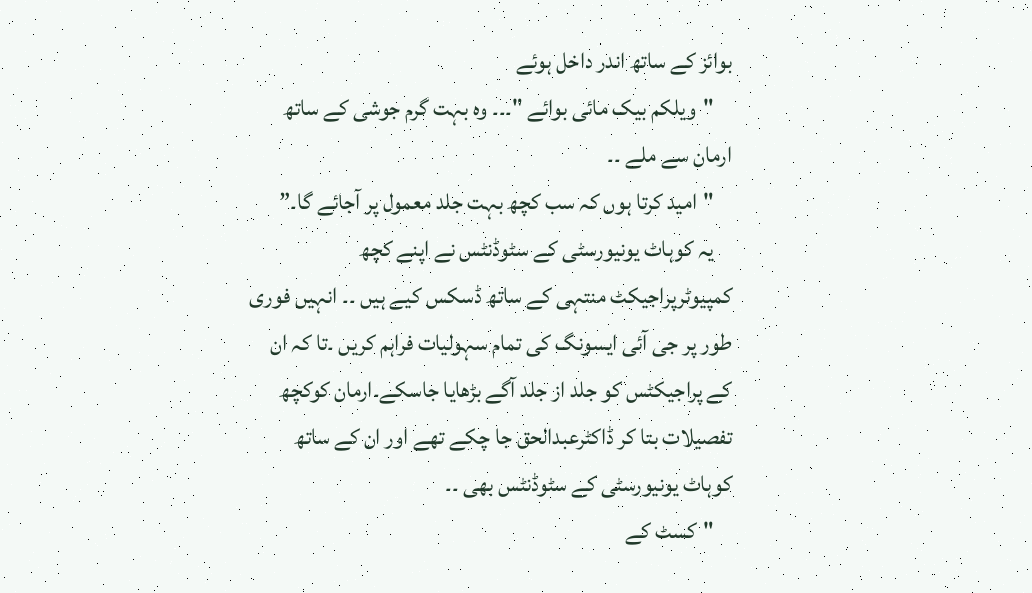بوائز کے ساتھ اندر داخل ہوئے
    "ویلکم بیک مائی بوائے "۔۔۔ وہ بہت گرم جوشی کے ساتھ ارمان سے ملے ۔۔
    "امید کرتا ہوں کہ سب کچھ بہت جلد معمول پر آجائے گا۔”
    یہ کوہاٹ یونیورسٹی کے سٹوڈنٹس نے اپنے کچھ کمپیوٹرپراجیکٹ منتہی کے ساتھ ڈسکس کیے ہیں ۔۔ انہیں فوری طور پر جی آئی ایسونگ کی تمام سہولیات فراہم کریں ۔تا کہ ان کے پراجیکٹس کو جلد از جلد آگے بڑھایا جاسکے۔ارمان کوکچھ تفصیلات بتا کر ڈاکٹرعبدالحق جا چکے تھے اور ان کے ساتھ کوہاٹ یونیورسٹی کے سٹوڈنٹس بھی ۔۔
    "کسٹ کے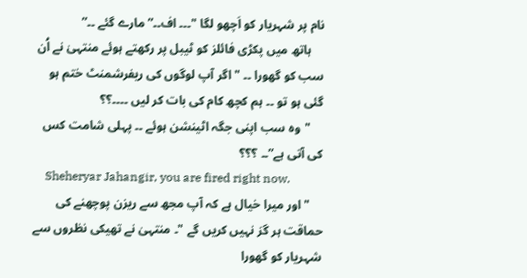نام پر شہریار کو اَچھو لگا "۔۔۔ اف۔۔” مارے گئے ۔۔”
    ہاتھ میں پکڑی فائلز کو ٹیبل پر رکھتے ہوئے منتہیٰ نے اُن سب کو گھورا ۔۔ "اگر آپ لوگوں کی ریفرشمنٹ ختم ہو گئی ہو تو ۔۔ ہم کچھ کام کی بات کر لیں ۔۔۔۔؟؟
    "وہ سب اپنی جگہ اٹینشن ہوئے ۔۔ پہلی شامت کس کی آتی ہے”۔۔ ؟؟؟
    Sheheryar Jahangir, you are fired right now.
    "اور میرا خیال ہے کہ آپ مجھ سے ریزن پوچھنے کی حماقت ہر گز نہیں کریں گے "۔ منتہیٰ نے تھیکی نظروں سے شہریار کو گھورا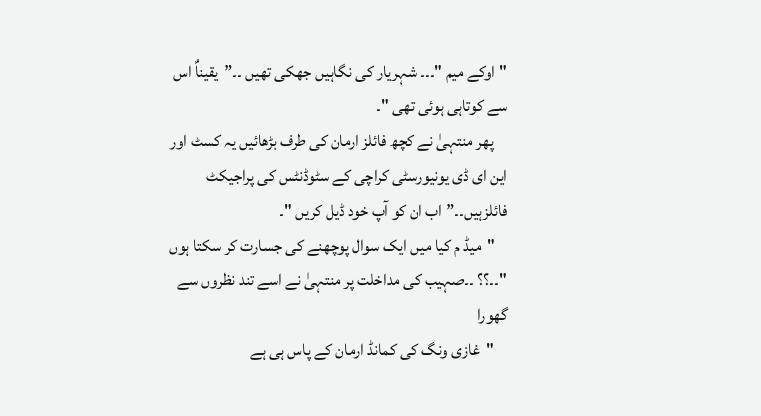"اوکے میم "۔۔۔ شہریار کی نگاہیں جھکی تھیں ۔۔”یقیناٌ اس سے کوتاہی ہوئی تھی "۔
    پھر منتہیٰ نے کچھ فائلز ارمان کی طرف بڑھائیں یہ کسٹ اور این ای ڈی یونیورسٹی کراچی کے سٹوڈنٹس کی پراجیکٹ فائلزہیں۔۔”اب ان کو آپ خود ڈیل کریں "۔
    "میڈ م کیا میں ایک سوال پوچھنے کی جسارت کر سکتا ہوں "۔۔؟؟ ۔۔صہیب کی مداخلت پر منتہیٰ نے اسے تند نظروں سے گھورا
    "غازی ونگ کی کمانڈ ارمان کے پاس ہی ہے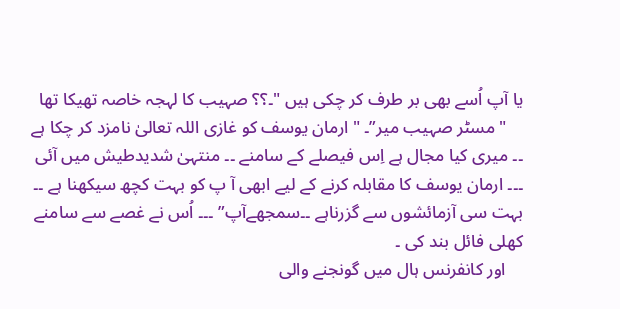یا آپ اُسے بھی بر طرف کر چکی ہیں "۔؟؟ صہیب کا لہجہ خاصہ تھیکا تھا
    "مسٹر صہیب میر”۔ "ارمان یوسف کو غازی اللہ تعالیٰ نامزد کر چکا ہے ۔۔ میری کیا مجال ہے اِس فیصلے کے سامنے ۔۔ منتہیٰ شدیدطیش میں آئی ۔۔۔ ارمان یوسف کا مقابلہ کرنے کے لیے ابھی آ پ کو بہت کچھ سیکھنا ہے ۔۔ بہت سی آزمائشوں سے گزرناہے ۔۔سمجھےآپ” ۔۔۔ اُس نے غصے سے سامنے کھلی فائل بند کی ۔
    اور کانفرنس ہال میں گونجنے والی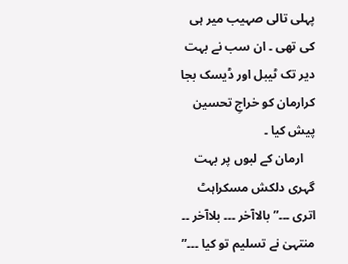پہلی تالی صہیب میر ہی کی تھی ۔ ان سب نے بہت دیر تک ٹیبل اور ڈیسک بجا کرارمان کو خراجِ تحسین پیش کیا ۔
    ارمان کے لبوں پر بہت گہری دلکش مسکراہٹ اتری ۔۔۔” بالاآخر ۔۔۔ بلاآخر ۔۔ منتہیٰ نے تسلیم تو کیا ۔۔۔”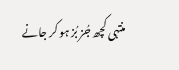منتہی کچھ جُز بُز ہو کر جانے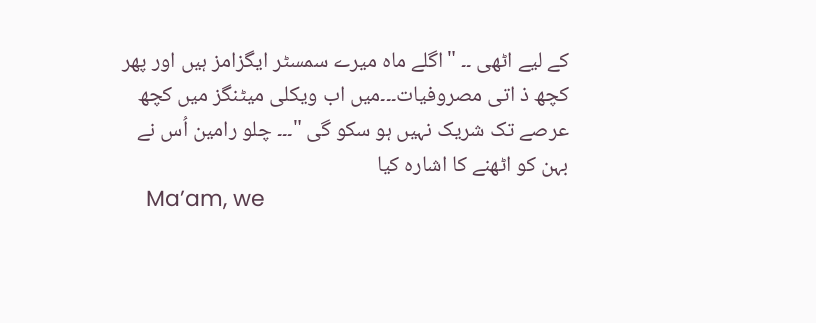کے لیے اٹھی ۔۔ "اگلے ماہ میرے سمسٹر ایگزامز ہیں اور پھر کچھ ذ اتی مصروفیات۔۔۔میں اب ویکلی میٹنگز میں کچھ عرصے تک شریک نہیں ہو سکو گی "۔۔۔ چلو رامین اُس نے بہن کو اٹھنے کا اشارہ کیا
    Ma’am, we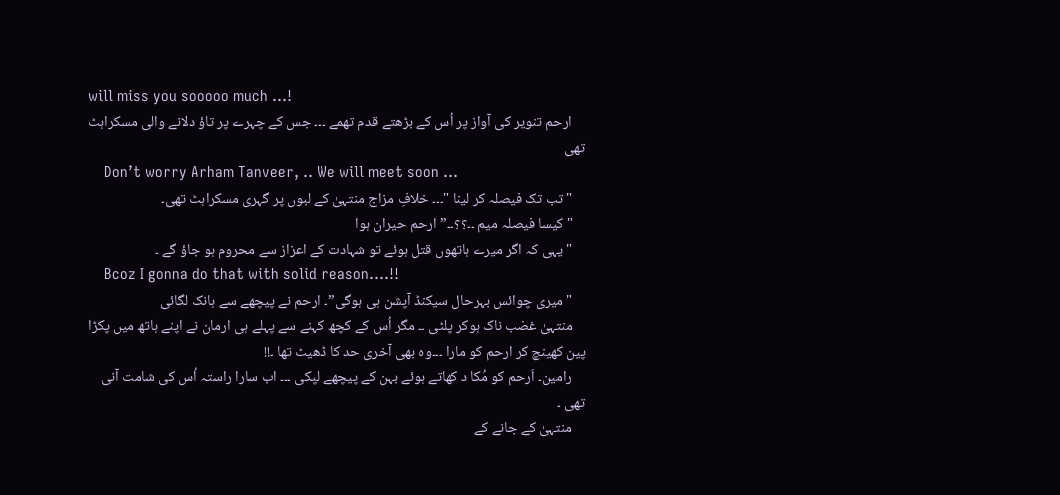will miss you sooooo much …!
    ارحم تنویر کی آواز پر اُس کے بڑھتے قدم تھمے ۔۔۔ جس کے چہرے پر تاؤ دلانے والی مسکراہٹ تھی
    Don’t worry Arham Tanveer, .. We will meet soon …
    "تب تک فیصلہ کر لینا "۔۔۔ خلافِ مزاج منتہیٰ کے لبوں پر گہری مسکراہٹ تھی۔
    "کیسا فیصلہ میم ۔۔؟؟۔۔” ارحم حیران ہوا
    "یہی کہ اگر میرے ہاتھوں قتل ہوئے تو شہادت کے اعزاز سے محروم ہو جاؤ گے ۔
    Bcoz I gonna do that with solid reason….!!
    "میری چوائس بہرحال سیکنڈ آپشن ہی ہوگی”۔ ارحم نے پیچھے سے ہانک لگائی
    منتہیٰ غضب ناک ہوکر پلٹی ۔۔ مگر اُس کے کچھ کہنے سے پہلے ہی ارمان نے اپنے ہاتھ میں پکڑا پین کھینچ کر ارحم کو مارا ۔۔۔وہ بھی آخری حد کا ڈھیٹ تھا ۔!!
    رامین۔ اَرحم کو مُکا د کھاتے ہوئے بہن کے پیچھے لپکی ۔۔۔ اب سارا راستہ اُس کی شامت آنی تھی ۔
    منتہیٰ کے جانے کے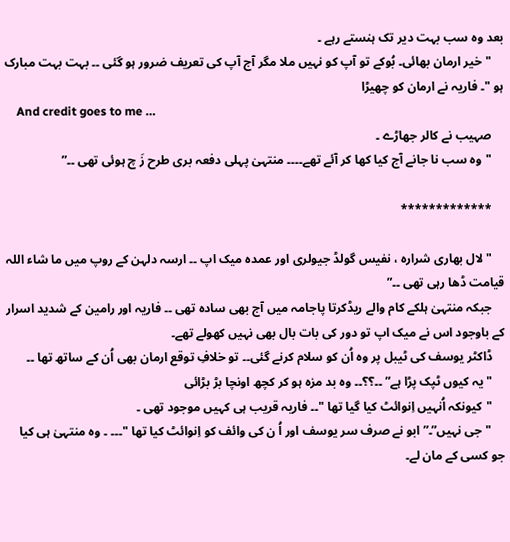بعد وہ سب بہت دیر تک ہنستے رہے ۔
    "خیر ارمان بھائی۔ بُوکے تو آپ کو نہیں ملا مگر آج آپ کی تعریف ضرور ہو گئی ۔۔ بہت بہت مبارک ہو "۔ فاریہ نے ارمان کو چھیڑا
    And credit goes to me …
    صہیب نے کالر جھاڑے ۔
    "وہ سب نا جانے آج کیا کھا کر آئے تھے۔۔۔۔ منتہیٰ پہلی دفعہ بری طرح زَ چ ہوئی تھی ۔۔”

    *************

    "لال بھاری شرارہ ، نفیس گولڈ جیولری اور عمدہ میک اپ ۔۔ ارسہ دلہن کے روپ میں ما شاء اللہ قیامت ڈھا رہی تھی ۔۔”
    جبکہ منتہیٰ ہلکے کام والے ریڈکرتا پاجامہ میں آج بھی سادہ تھی ۔۔ فاریہ اور رامین کے شدید اسرار کے باوجود اس نے میک اپ تو دور کی بات بال بھی نہیں کھولے تھے۔
    ڈاکٹر یوسف کی ٹیبل پر وہ اُن کو سلام کرنے گئی۔۔ تو خلافِ توقع ارمان بھی اُن کے ساتھ تھا ۔۔
    "یہ کیوں ٹپک پڑا ہے” ۔۔؟؟۔۔ وہ بد مزہ ہو کر کچھ اونچا بڑ بڑائی
    "کیونکہ اُنہیں اِنوائٹ کیا گیا تھا "۔۔ فاریہ قریب ہی کہیں موجود تھی ۔
    "جی نہیں”۔” ابو نے صرف سر یوسف اور اُ ن کی وائف کو اِنوائٹ کیا تھا "۔۔۔ ۔ وہ منتہیٰ ہی کیا جو کسی کے مان لے۔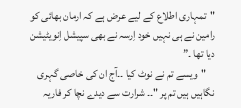"تمہاری اطلاع کے لیے عرض ہے کہ ارمان بھائی کو رامین نے ہی نہیں خود اِرسہ نے بھی سپیشل اِنویٹیشن دیا تھا ۔”
    "ویسے تم نے نوٹ کیا ۔۔آج ان کی خاصی گہری نگاہیں ہیں تم پر "۔۔ شرارت سے دیدے نچا کر فاریہ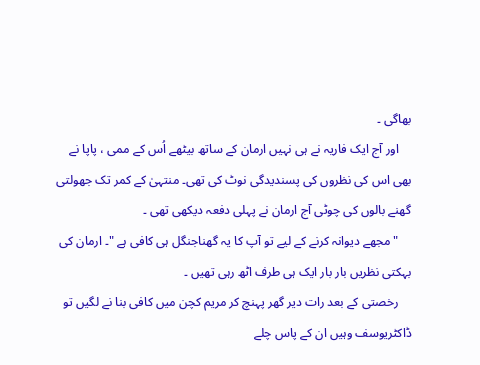بھاگی ۔
    اور آج ایک فاریہ نے ہی نہیں ارمان کے ساتھ بیٹھے اُس کے ممی ، پاپا نے بھی اس کی نظروں کی پسندیدگی نوٹ کی تھی۔ منتہیٰ کے کمر تک جھولتی گھنے بالوں کی چوٹی آج ارمان نے پہلی دفعہ دیکھی تھی ۔
    "مجھے دیوانہ کرنے کے لیے تو آپ کا یہ گھناجنگل ہی کافی ہے "۔ ارمان کی بہکتی نظریں بار بار ایک ہی طرف اٹھ رہی تھیں ۔
    رخصتی کے بعد رات دیر گھر پہنچ کر مریم کچن میں کافی بنا نے لگیں تو ڈاکٹریوسف وہیں ان کے پاس چلے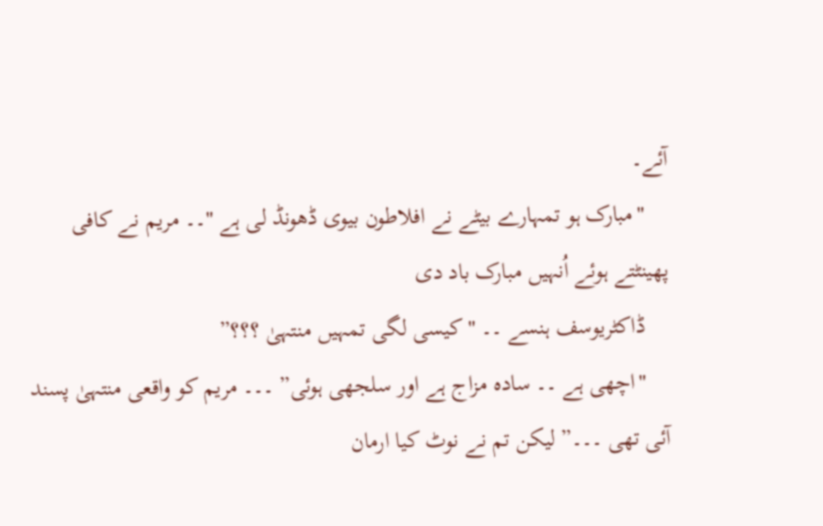آئے۔
    "مبارک ہو تمہارے بیٹے نے افلاطون بیوی ڈھونڈ لی ہے "۔۔ مریم نے کافی پھینٹتے ہوئے اُنہیں مبارک باد دی
    ڈاکٹریوسف ہنسے ۔۔ "کیسی لگی تمہیں منتہیٰ ؟؟؟”
    "اچھی ہے ۔۔ سادہ مزاج ہے اور سلجھی ہوئی” ۔۔۔ مریم کو واقعی منتہیٰ پسند آئی تھی ۔۔۔” لیکن تم نے نوٹ کیا ارمان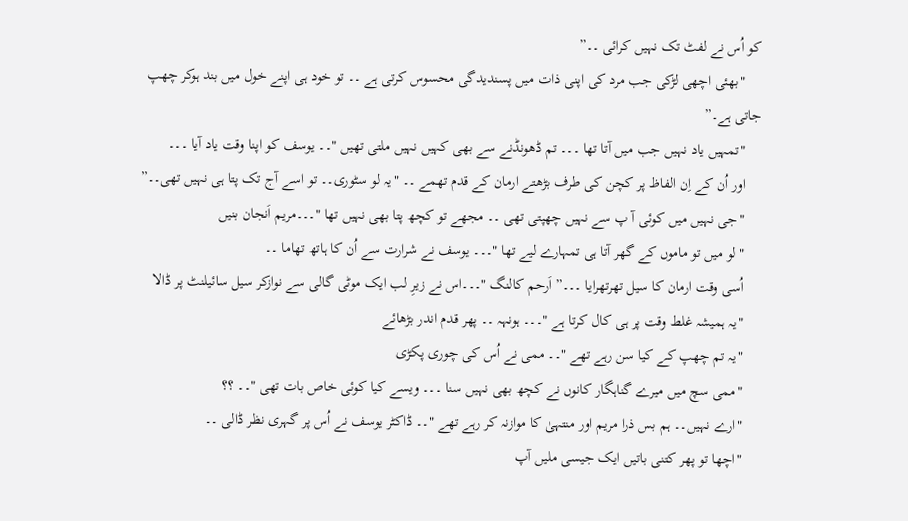کو اُس نے لفٹ تک نہیں کرائی ۔۔”
    "بھئی اچھی لڑکی جب مرد کی اپنی ذات میں پسندیدگی محسوس کرتی ہے ۔۔ تو خود ہی اپنے خول میں بند ہوکر چھپ جاتی ہے۔”
    "تمہیں یاد نہیں جب میں آتا تھا ۔۔۔ تم ڈھونڈنے سے بھی کہیں نہیں ملتی تھیں "۔۔ یوسف کو اپنا وقت یاد آیا ۔۔۔
    اور اُن کے اِن الفاظ پر کچن کی طرف بڑھتے ارمان کے قدم تھمے ۔۔ "یہ لو سٹوری۔۔ تو اسے آج تک پتا ہی نہیں تھی۔۔”
    "جی نہیں میں کوئی آ پ سے نہیں چھپتی تھی ۔۔ مجھے تو کچھ پتا بھی نہیں تھا "۔۔۔مریم اَنجان بنیں
    "لو میں تو ماموں کے گھر آتا ہی تمہارے لیے تھا "۔۔۔ یوسف نے شرارت سے اُن کا ہاتھ تھاما ۔۔
    اُسی وقت ارمان کا سیل تھرتھرایا ۔۔۔” اَرحم کالنگ "۔۔۔اس نے زیرِ لب ایک موٹی گالی سے نوازکر سیل سائیلنٹ پر ڈالا
    "یہ ہمیشہ غلط وقت پر ہی کال کرتا ہے "۔۔۔ ہونہہ ۔۔ پھر قدم اندر بڑھائے
    "یہ تم چھپ کے کیا سن رہے تھے "۔۔ ممی نے اُس کی چوری پکڑی
    "ممی سچ میں میرے گناہگار کانوں نے کچھ بھی نہیں سنا ۔۔۔ ویسے کیا کوئی خاص بات تھی "۔۔ ؟؟
    "ارے نہیں۔۔ ہم بس ذرا مریم اور منتہیٰ کا موازنہ کر رہے تھے "۔۔ ڈاکٹر یوسف نے اُس پر گہری نظر ڈالی ۔۔
    "اچھا تو پھر کتنی باتیں ایک جیسی ملیں آپ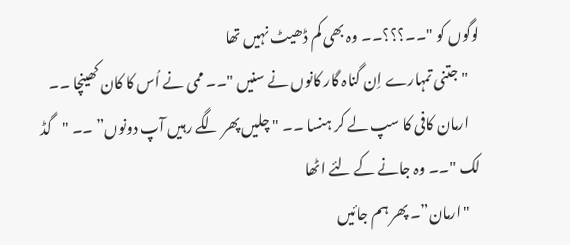لوگوں کو "۔۔؟؟؟۔۔ وہ بھی کم ڈھیٹ نہیں تھا
    "جتنی تمہارے اِن گناہ گار کانوں نے سنیں "۔۔ ممی نے اُس کا کان کھینچا ۔۔
    ارمان کافی کا سپ لے کر ہنسا ۔۔ "چلیں پھر لگے رہیں آپ دونوں” ۔۔ "گڈ لک "۔۔ وہ جانے کے لئے اٹھا
    "ارمان”۔ پھر ہم جائیں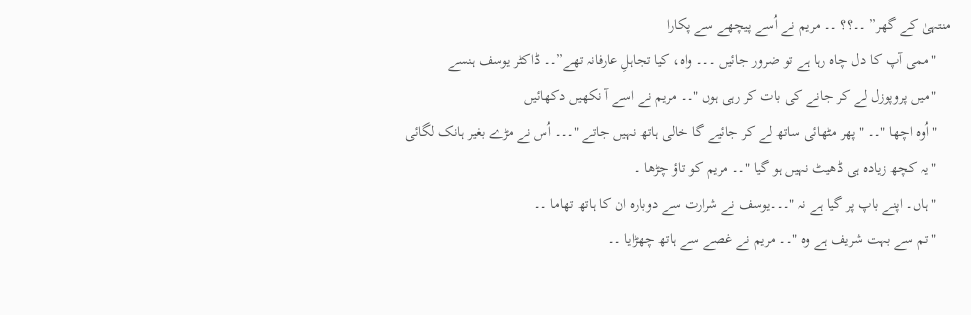منتہیٰ کے گھر” ۔۔؟؟ ۔۔ مریم نے اُسے پیچھے سے پکارا
    "ممی آپ کا دل چاہ رہا ہے تو ضرور جائیں ۔۔۔ واہ، کیا تجاہلِ عارفانہ تھے”۔۔ ڈاکٹر یوسف ہنسے
    "میں پروپوزل لے کر جانے کی بات کر رہی ہوں "۔۔ مریم نے اسے آ نکھیں دکھائیں
    "اُوہ اچھا "۔۔ "پھر مٹھائی ساتھ لے کر جائیے گا خالی ہاتھ نہیں جاتے "۔۔۔ اُس نے مڑے بغیر ہانک لگائی
    "یہ کچھ زیادہ ہی ڈھیٹ نہیں ہو گیا "۔۔ مریم کو تاؤ چڑھا ۔
    "ہاں۔ اپنے باپ پر گیا ہے نہ "۔۔۔یوسف نے شرارت سے دوبارہ ان کا ہاتھ تھاما ۔۔
    "تم سے بہت شریف ہے وہ "۔۔ مریم نے غصے سے ہاتھ چھڑایا ۔۔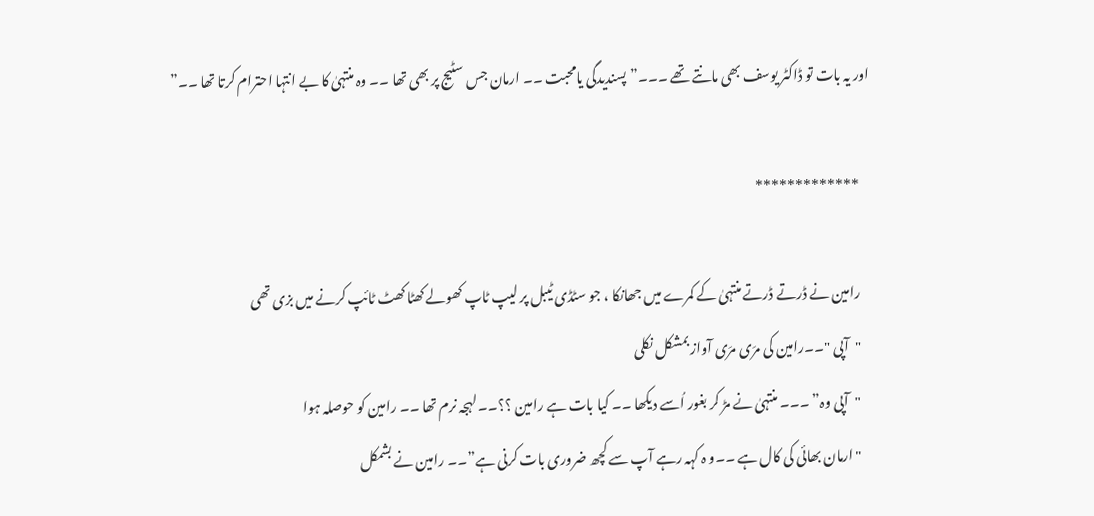اور یہ بات تو ڈاکٹر یوسف بھی مانتے تھے ۔۔۔”پسندیدگی یامحبت ۔۔ ارمان جس سٹیج پر بھی تھا ۔۔ وہ منتہیٰ کا بے انتہا احترام کرتا تھا ۔۔”

    *************

    رامین نے ڈرتے ڈرتے منتہیٰ کے کمرے میں جھانکا ، جو سٹڈی ٹیبل پر لیپ ٹاپ کھولے کھٹا کھٹ ٹائپ کرنے میں بزی تھی
    "آپی "۔۔رامین کی مرَی مرَی آواز بمشکل نکلی
    "آپی وہ” ۔۔۔ منتہیٰ نے مڑ کر بغور اُسے دیکھا ۔۔ کیا بات ہے رامین ؟؟۔۔ لہجہ نرم تھا ۔۔ رامین کو حوصلہ ہوا
    "ارمان بھائی کی کال ہے ۔۔و ہ کہہ رہے آپ سے کچھ ضروری بات کرنی ہے”۔۔ رامین نے بشمکل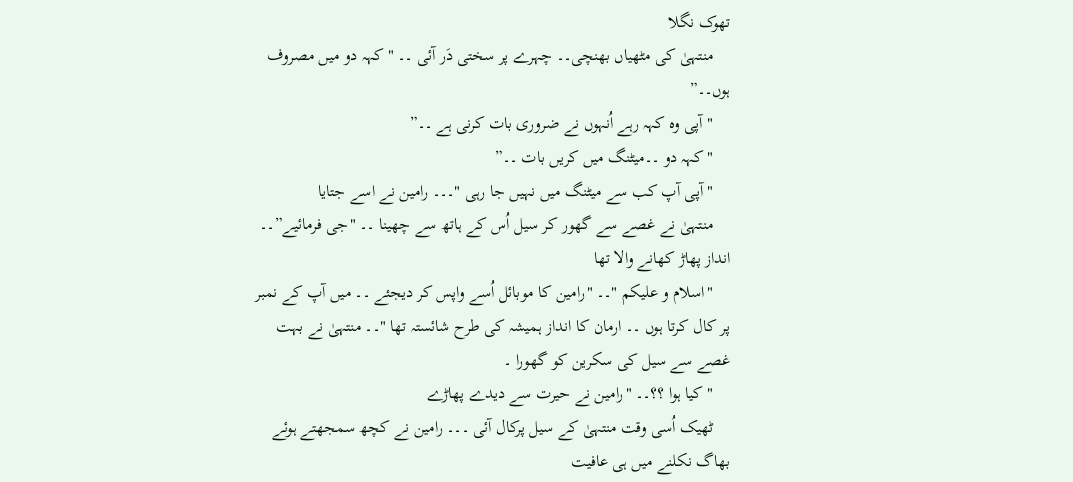تھوک نگلا
    منتہیٰ کی مٹھیاں بھنچی۔۔ چہرے پر سختی دَر آئی ۔۔ "کہہ دو میں مصروف ہوں۔۔”
    "آپی وہ کہہ رہے اُنہوں نے ضروری بات کرنی ہے ۔۔”
    "کہہ دو ۔۔میٹنگ میں کریں بات ۔۔”
    "آپی آپ کب سے میٹنگ میں نہیں جا رہی "۔۔۔ رامین نے اسے جتایا
    منتہیٰ نے غصے سے گھور کر سیل اُس کے ہاتھ سے چھینا ۔۔ "جی فرمائیے”۔۔ انداز پھاڑ کھانے والا تھا
    "اسلام و علیکم "۔۔ "رامین کا موبائل اُسے واپس کر دیجئے ۔۔ میں آپ کے نمبر پر کال کرتا ہوں ۔۔ ارمان کا انداز ہمیشہ کی طرح شائستہ تھا "۔۔ منتہیٰ نے بہت غصے سے سیل کی سکرین کو گھورا ۔
    "کیا ہوا ؟؟۔۔ "رامین نے حیرت سے دیدے پھاڑے
    ٹھیک اُسی وقت منتہیٰ کے سیل پرکال آئی ۔۔۔ رامین نے کچھ سمجھتے ہوئے بھاگ نکلنے میں ہی عافیت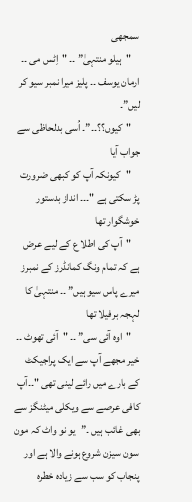سمجھی
    "ہیلو منتہیٰ” ۔۔ "اِٹس می ۔۔ ارمان یوسف ۔۔ پلیز میرا نمبر سیو کر لیں”۔
    "کیوں؟؟۔۔”۔ اُسی بدلحاظی سے جواب آیا
    "کیونکہ آپ کو کبھی ضرورت پڑ سکتی ہے "۔۔۔ انداز بدستور خوشگوار تھا
    "آپ کی اطلا ع کے لیے عرض ہے کہ تمام ونگ کمانڈرز کے نمبرز میرے پاس سیو ہیں” ۔۔ منتہیٰ کا لہجہ برفیلا تھا
    "اوہ آئی سی” ۔۔ "آئی تھوٹ ۔۔ خیر مجھے آپ سے ایک پراجیکٹ کے بارے میں رائے لینی تھی "۔۔آپ کافی عرصے سے ویکلی میٹنگز سے بھی غائب ہیں ۔”یو نو واٹ کہ مون سون سیزن شروع ہونے والا ہے اور پنجاب کو سب سے زیادہ خطرہ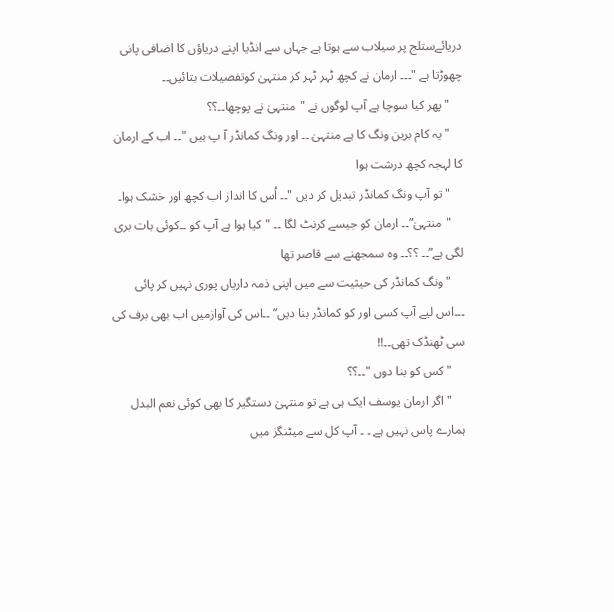دریائےستلج پر سیلاب سے ہوتا ہے جہاں سے انڈیا اپنے دریاؤں کا اضافی پانی چھوڑتا ہے "۔۔۔ ارمان نے کچھ ٹہر ٹہر کر منتہیٰ کوتفصیلات بتائیں۔۔
    "پھر کیا سوچا ہے آپ لوگوں نے "منتہیٰ نے پوچھا۔۔؟؟
    "یہ کام برین ونگ کا ہے منتہیٰ ۔۔ اور ونگ کمانڈر آ پ ہیں "۔۔ اب کے ارمان کا لہجہ کچھ درشت ہوا
    "تو آپ ونگ کمانڈر تبدیل کر دیں "۔۔ اُس کا انداز اب کچھ اور خشک ہوا۔
    "منتہیٰ”۔۔ ارمان کو جیسے کرنٹ لگا ۔۔ "کیا ہوا ہے آپ کو ۔۔کوئی بات بری لگی ہے”۔۔ ؟؟۔۔ وہ سمجھنے سے قاصر تھا
    "ونگ کمانڈر کی حیثیت سے میں اپنی ذمہ داریاں پوری نہیں کر پائی ۔۔۔اس لیے آپ کسی اور کو کمانڈر بنا دیں” ۔۔اس کی آوازمیں اب بھی برف کی سی ٹھنڈک تھی۔۔!!
    "کس کو بنا دوں "۔۔؟؟
    "اگر ارمان یوسف ایک ہی ہے تو منتہیٰ دستگیر کا بھی کوئی نعم البدل ہمارے پاس نہیں ہے ۔ ۔ آپ کل سے میٹنگز میں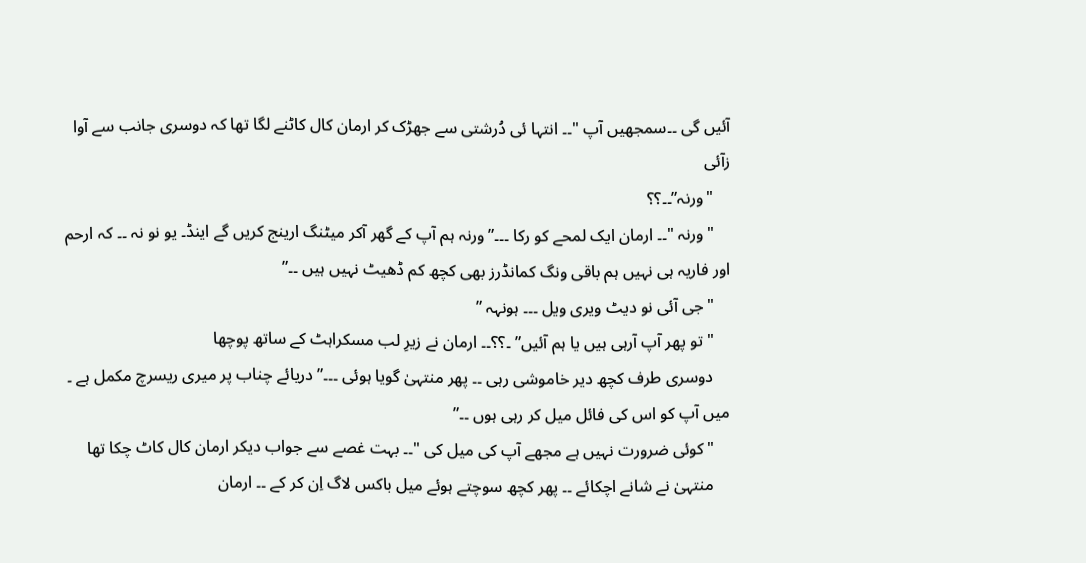آئیں گی ۔۔سمجھیں آپ "۔۔ انتہا ئی دُرشتی سے جھڑک کر ارمان کال کاٹنے لگا تھا کہ دوسری جانب سے آوا زآئی
    "ورنہ”۔۔؟؟
    "ورنہ "۔۔ ارمان ایک لمحے کو رکا ۔۔۔” ورنہ ہم آپ کے گھر آکر میٹنگ ارینج کریں گے اینڈ۔ یو نو نہ ۔۔ کہ ارحم اور فاریہ ہی نہیں ہم باقی ونگ کمانڈرز بھی کچھ کم ڈھیٹ نہیں ہیں ۔۔”
    "جی آئی نو دیٹ ویری ویل ۔۔۔ ہونہہ ”
    "تو پھر آپ آرہی ہیں یا ہم آئیں” ۔؟؟۔۔ ارمان نے زیرِ لب مسکراہٹ کے ساتھ پوچھا
    دوسری طرف کچھ دیر خاموشی رہی ۔۔ پھر منتہیٰ گویا ہوئی ۔۔۔”دریائے چناب پر میری ریسرچ مکمل ہے ۔ میں آپ کو اس کی فائل میل کر رہی ہوں ۔۔”
    "کوئی ضرورت نہیں ہے مجھے آپ کی میل کی "۔۔ بہت غصے سے جواب دیکر ارمان کال کاٹ چکا تھا
    منتہیٰ نے شانے اچکائے ۔۔ پھر کچھ سوچتے ہوئے میل باکس لاگ اِن کر کے ۔۔ ارمان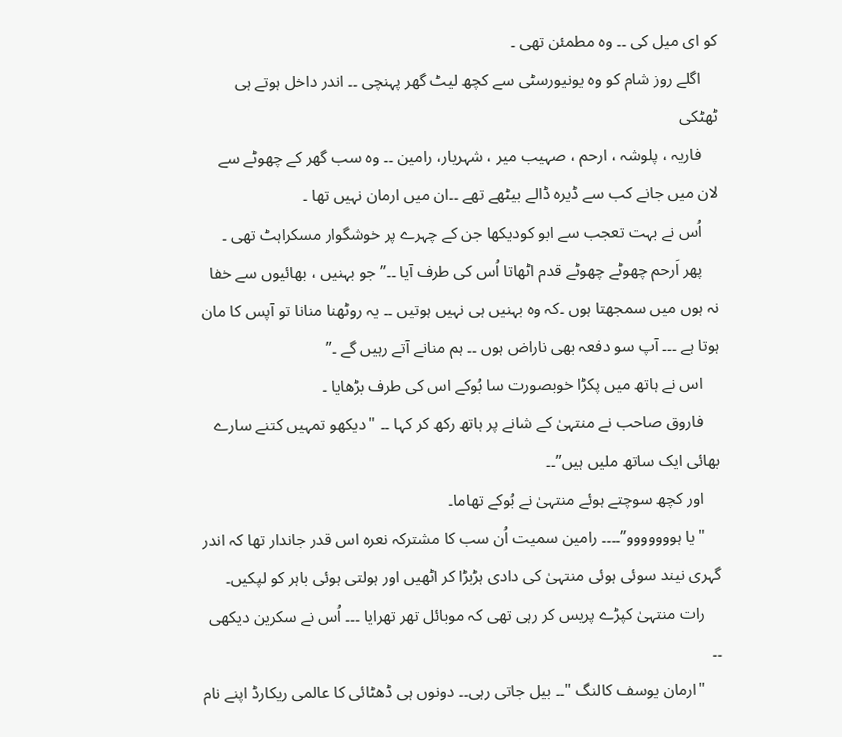کو ای میل کی ۔۔ وہ مطمئن تھی ۔
    اگلے روز شام کو وہ یونیورسٹی سے کچھ لیٹ گھر پہنچی ۔۔ اندر داخل ہوتے ہی ٹھٹکی
    فاریہ ، پلوشہ ، ارحم ، صہیب میر ، شہریار، رامین ۔۔ وہ سب گھر کے چھوٹے سے لان میں جانے کب سے ڈیرہ ڈالے بیٹھے تھے ۔۔ان میں ارمان نہیں تھا ۔
    اُس نے بہت تعجب سے ابو کودیکھا جن کے چہرے پر خوشگوار مسکراہٹ تھی ۔
    پھر اَرحم چھوٹے چھوٹے قدم اٹھاتا اُس کی طرف آیا ۔۔” جو بہنیں ، بھائیوں سے خفا نہ ہوں میں سمجھتا ہوں ۔کہ وہ بہنیں ہی نہیں ہوتیں ۔۔ یہ روٹھنا منانا تو آپس کا مان ہوتا ہے ۔۔۔ آپ سو دفعہ بھی ناراض ہوں ۔۔ ہم منانے آتے رہیں گے ۔”
    اس نے ہاتھ میں پکڑا خوبصورت سا بُوکے اس کی طرف بڑھایا ۔
    فاروق صاحب نے منتہیٰ کے شانے پر ہاتھ رکھ کر کہا ۔۔ "دیکھو تمہیں کتنے سارے بھائی ایک ساتھ ملیں ہیں”۔۔
    اور کچھ سوچتے ہوئے منتہیٰ نے بُوکے تھاما۔
    "یا ہووووووو”۔۔۔۔ رامین سمیت اُن سب کا مشترکہ نعرہ اس قدر جاندار تھا کہ اندر گہری نیند سوئی ہوئی منتہیٰ کی دادی ہڑبڑا کر اٹھیں اور ہولتی ہوئی باہر کو لپکیں۔
    رات منتہیٰ کپڑے پریس کر رہی تھی کہ موبائل تھر تھرایا ۔۔۔ اُس نے سکرین دیکھی ۔۔
    "ارمان یوسف کالنگ "۔۔ بیل جاتی رہی۔۔ دونوں ہی ڈھٹائی کا عالمی ریکارڈ اپنے نام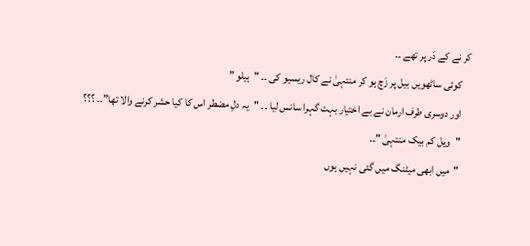کر نے کے دَر پر تھے ۔۔
    کوئی ساٹھویں بیل پر زَچ ہو کر منتہیٰ نے کال ریسیو کی ۔۔ "ہیلو ”
    اور دوسری طرف ارمان نے بے اختیار بہت گہرا سانس لیا ۔۔ "یہ دلِ مضطر اس کا کیا حشر کرنے والا تھا”۔۔ ؟؟؟
    "ویل کم بیک منتہیٰ "۔۔
    "میں ابھی میٹنگ میں گئی نہیں ہوں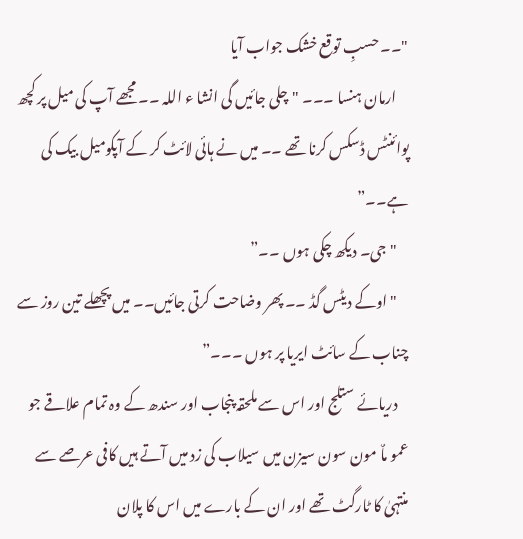"۔۔ حسبِ توقع خشک جواب آیا
    ارمان ہنسا ۔۔۔ "چلی جائیں گی انشا ء اللہ ۔۔ مجھے آپ کی میل پر کچھ پوائنٹس ڈسکس کرنا تھے ۔۔ میں نے ہائی لائٹ کر کے آپکومیل بیک کی ہے۔۔”
    "جی۔ دیکھ چکی ہوں ۔۔”
    "اوکے دیٹس گڈ ۔۔ پھر وضاحت کرتی جائیں۔۔ میں پچھلے تین روز سے چناب کے سائٹ ایریا پر ہوں ۔۔۔”
    دریائے ستلج اور اس سے ملحقہ پنجاب اور سندھ کے وہ تمام علاقے جو عمو ماٌ مون سون سیزن میں سیلاب کی زد میں آتے ہیں کافی عرصے سے منتہیٰ کا ٹارگٹ تھے اور ان کے بارے میں اس کا پلان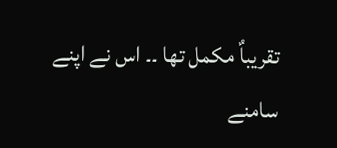تقریباٌ مکمل تھا ۔۔ اس نے اپنے سامنے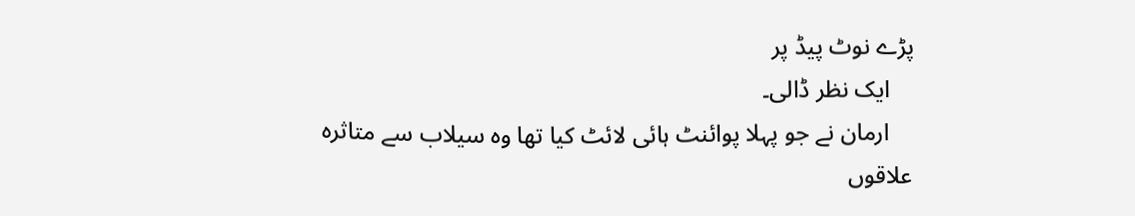پڑے نوٹ پیڈ پر
    ایک نظر ڈالی۔
    ارمان نے جو پہلا پوائنٹ ہائی لائٹ کیا تھا وہ سیلاب سے متاثرہ علاقوں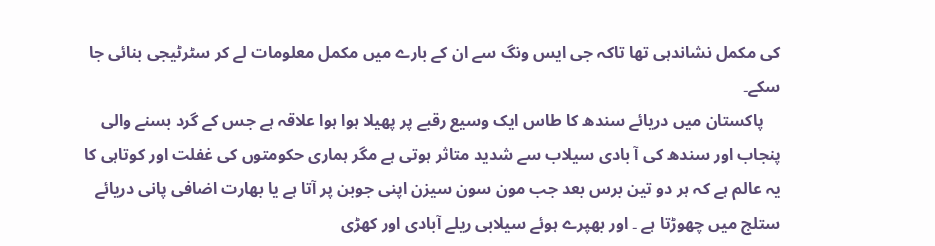کی مکمل نشاندہی تھا تاکہ جی ایس ونگ سے ان کے بارے میں مکمل معلومات لے کر سٹرٹیجی بنائی جا سکے۔
    پاکستان میں دریائے سندھ کا طاس ایک وسیع رقبے پر پھیلا ہوا ہوا علاقہ ہے جس کے گرد بسنے والی پنجاب اور سندھ کی آ بادی سیلاب سے شدید متاثر ہوتی ہے مگر ہماری حکومتوں کی غفلت اور کوتاہی کا یہ عالم ہے کہ ہر دو تین برس بعد جب مون سون سیزن اپنی جوبن پر آتا ہے یا بھارت اضافی پانی دریائے ستلج میں چھوڑتا ہے ۔ اور بھپرے ہوئے سیلابی ریلے آبادی اور کھڑی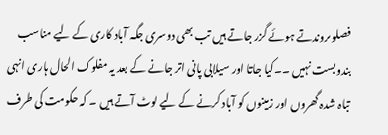فصلوںروندتے ہوئے گزر جاتے ہیں تب بھی دوسری جگہ آباد کاری کے لیے مناسب بندوبست نہیں ۔۔کیا جاتا اور سیلابی پانی اتر جانے کے بعد یہ مفلوک الحال ہاری انہی تباہ شدہ گھروں اور زمینوں کو آباد کرنے کے لیے لوٹ آتے ہیں ۔ کہ حکومت کی طرف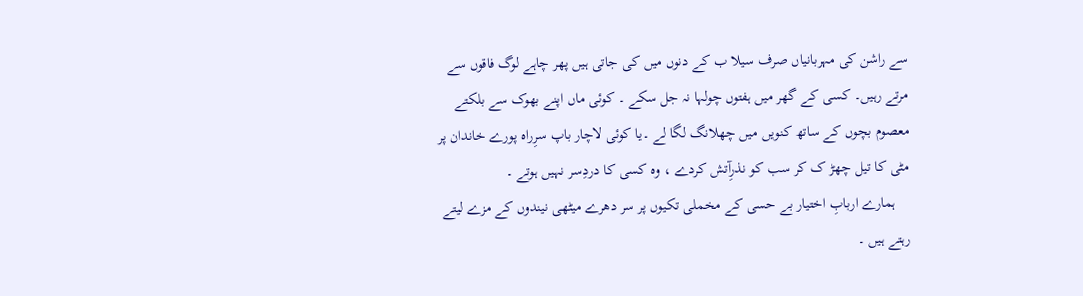سے راشن کی مہربانیاں صرف سیلا ب کے دنوں میں کی جاتی ہیں پھر چاہے لوگ فاقوں سے مرتے رہیں۔ کسی کے گھر میں ہفتوں چولہا نہ جل سکے ۔ کوئی ماں اپنے بھوک سے بلکتے معصوم بچوں کے ساتھ کنویں میں چھلانگ لگا لے ۔یا کوئی لاچار باپ سرِراہ پورے خاندان پر مٹی کا تیل چھڑ ک کر سب کو نذرِآتش کردے ، وہ کسی کا دردِسر نہیں ہوتے ۔
    ہمارے اربابِ اختیار بے حسی کے مخملی تکیوں پر سر دھرے میٹھی نیندوں کے مزے لیتے رہتے ہیں ۔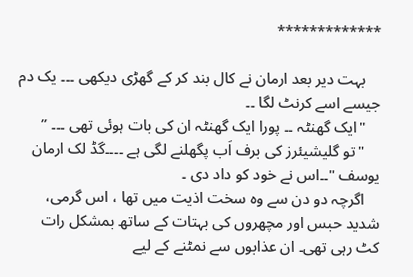*************

    بہت دیر بعد ارمان نے کال بند کر کے گھڑی دیکھی ۔۔۔ یک دم جیسے اسے کرنٹ لگا ۔۔
    "ایک گھنٹہ ۔۔ پورا ایک گھنٹہ ان کی بات ہوئی تھی ۔۔۔ ”
    "تو گلیشیئرز کی برف اَب پگھلنے لگی ہے ۔۔۔۔گڈ لک ارمان یوسف "۔۔اس نے خود کو داد دی ۔
    اگرچہ دو دن سے وہ سخت اذیت میں تھا ، اس گرمی، شدید حبس اور مچھروں کی بہتات کے ساتھ بمشکل رات کٹ رہی تھی۔ ان عذابوں سے نمٹنے کے لیے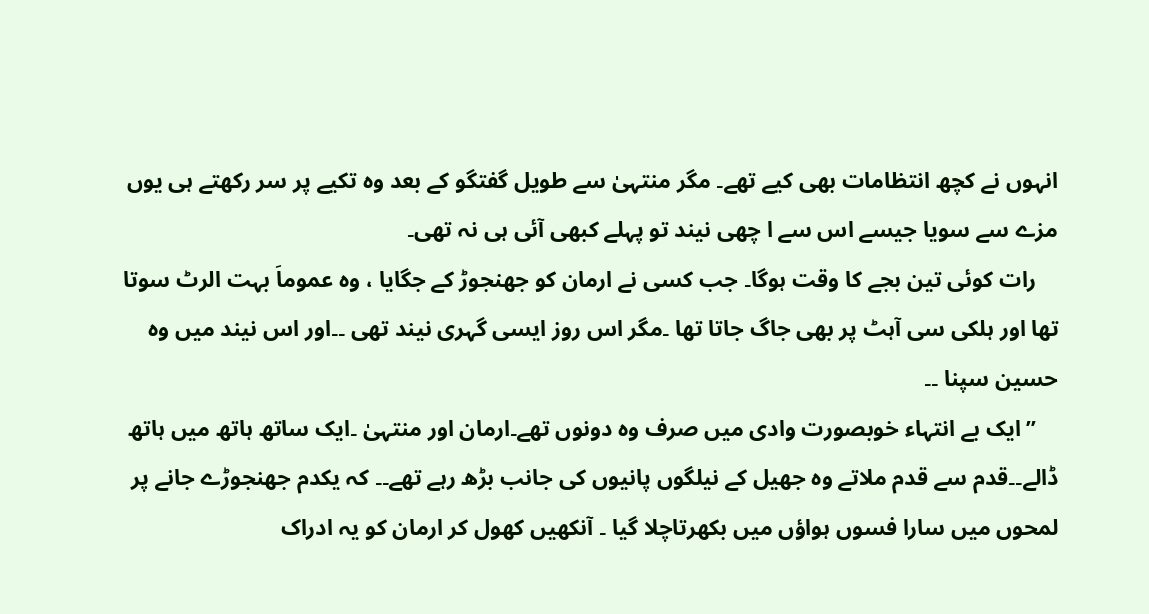انہوں نے کچھ انتظامات بھی کیے تھے۔ مگر منتہیٰ سے طویل گفتگو کے بعد وہ تکیے پر سر رکھتے ہی یوں مزے سے سویا جیسے اس سے ا چھی نیند تو پہلے کبھی آئی ہی نہ تھی۔
    رات کوئی تین بجے کا وقت ہوگا۔ جب کسی نے ارمان کو جھنجوڑ کے جگایا ، وہ عموماَ بہت الرٹ سوتا تھا اور ہلکی سی آہٹ پر بھی جاگ جاتا تھا ۔مگر اس روز ایسی گہری نیند تھی ۔۔اور اس نیند میں وہ حسین سپنا ۔۔
    ’’ایک بے انتہاء خوبصورت وادی میں صرف وہ دونوں تھے۔ارمان اور منتہیٰ ۔ایک ساتھ ہاتھ میں ہاتھ ڈالے۔۔قدم سے قدم ملاتے وہ جھیل کے نیلگوں پانیوں کی جانب بڑھ رہے تھے۔۔ کہ یکدم جھنجوڑے جانے پر لمحوں میں سارا فسوں ہواؤں میں بکھرتاچلا گیا ۔ آنکھیں کھول کر ارمان کو یہ ادراک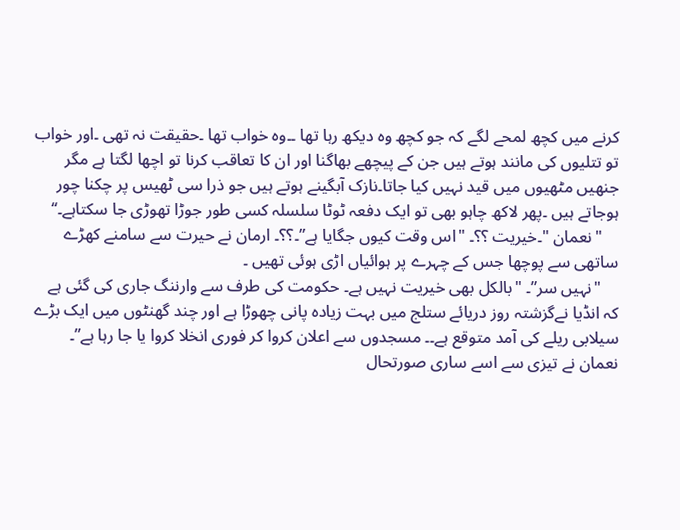کرنے میں کچھ لمحے لگے کہ جو کچھ وہ دیکھ رہا تھا ۔۔وہ خواب تھا ۔حقیقت نہ تھی ۔اور خواب تو تتلیوں کی مانند ہوتے ہیں جن کے پیچھے بھاگنا اور ان کا تعاقب کرنا تو اچھا لگتا ہے مگر جنھیں مٹھیوں میں قید نہیں کیا جاتا۔نازک آبگینے ہوتے ہیں جو ذرا سی ٹھیس پر چکنا چور ہوجاتے ہیں ۔پھر لاکھ چاہو بھی تو ایک دفعہ ٹوٹا سلسلہ کسی طور جوڑا تھوڑی جا سکتاہے۔‘‘
    "نعمان "۔خیریت ؟؟۔ "اس وقت کیوں جگایا ہے”۔؟؟۔ ارمان نے حیرت سے سامنے کھڑے ساتھی سے پوچھا جس کے چہرے پر ہوائیاں اڑی ہوئی تھیں ۔
    "نہیں سر”۔ "بالکل بھی خیریت نہیں ہے۔ حکومت کی طرف سے وارننگ جاری کی گئی ہے کہ انڈیا نےگزشتہ روز دریائے ستلج میں بہت زیادہ پانی چھوڑا ہے اور چند گھنٹوں میں ایک بڑے سیلابی ریلے کی آمد متوقع ہے۔۔ مسجدوں سے اعلان کروا کر فوری انخلا کروا یا جا رہا ہے”۔ نعمان نے تیزی سے اسے ساری صورتحال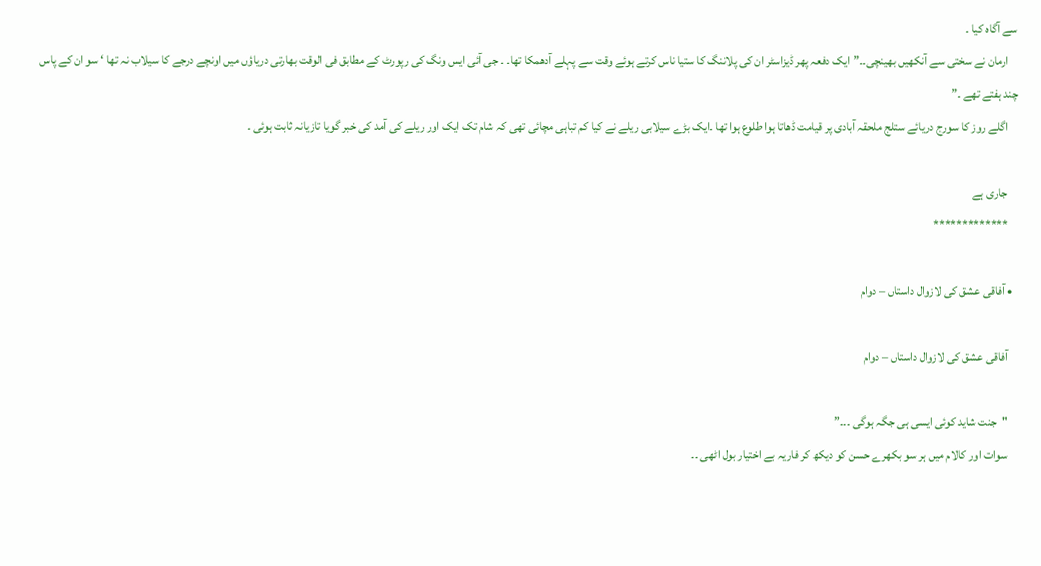سے آگاہ کیا ۔
    ارمان نے سختی سے آنکھیں بھینچی۔۔”ایک دفعہ پھر ڈیزاسٹر ان کی پلاننگ کا ستیا ناس کرتے ہوئے وقت سے پہلے آدھمکا تھا۔ ۔ جی آئی ایس ونگ کی رپورٹ کے مطابق فی الوقت بھارتی دریاؤں میں اونچے درجے کا سیلاب نہ تھا ‘ سو ان کے پاس چند ہفتے تھے ۔”
    اگلے روز کا سورج دریائے ستلج ملحقہ آبادی پر قیامت ڈھاتا ہوا طلوع ہوا تھا ۔ایک بڑے سیلابی ریلے نے کیا کم تباہی مچائی تھی کہ شام تک ایک اور ریلے کی آمد کی خبر گویا تازیانہ ثابت ہوئی ۔

    جاری ہے
    *************

  • آفاقی عشق کی لازوال داستاں – دوام

    آفاقی عشق کی لازوال داستاں – دوام

    "جنت شاید کوئی ایسی ہی جگہ ہوگی ۔۔۔”
    سوات اور کالام میں ہر سو بکھرے حسن کو دیکھ کر فاریہ بے اختیار بول اٹھی ۔۔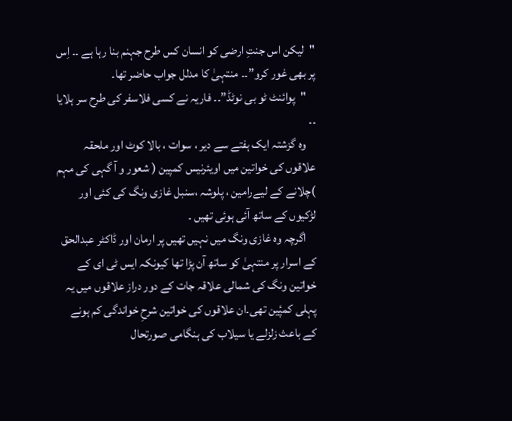"لیکن اس جنتِ ارضی کو انسان کس طرح جہنم بنا رہا ہے ۔۔ اِس پر بھی غور کرو”۔۔ منتہیٰ کا مدلل جواب حاضر تھا۔
    "پوائنٹ ٹو بی نوٹڈ”۔۔ فاریہ نے کسی فلاسفر کی طرح سر ہلایا ۔۔
    وہ گزشتہ ایک ہفتے سے دیر ، سوات ، بالا کوٹ اور ملحقہ علاقوں کی خواتین میں اویئرنیس کمپین ( شعور و آ گہی کی مہم )چلانے کے لیےرامین ، پلوشہ ،سنبل غازی ونگ کی کئی اور لڑکیوں کے ساتھ آئی ہوئی تھیں ۔
    اگرچہ وہ غازی ونگ میں نہیں تھیں پر ارمان اور ڈاکٹر عبدالحق کے اسرار پر منتہیٰ کو ساتھ آن پڑا تھا کیونکہ ایس ٹی ای کے خواتین ونگ کی شمالی علاقہ جات کے دور دراز علاقوں میں یہ پہلی کمپٔین تھی۔ان علاقوں کی خواتین شرحِ خواندگی کم ہونے کے باعث زلزلے یا سیلاب کی ہنگامی صورتحال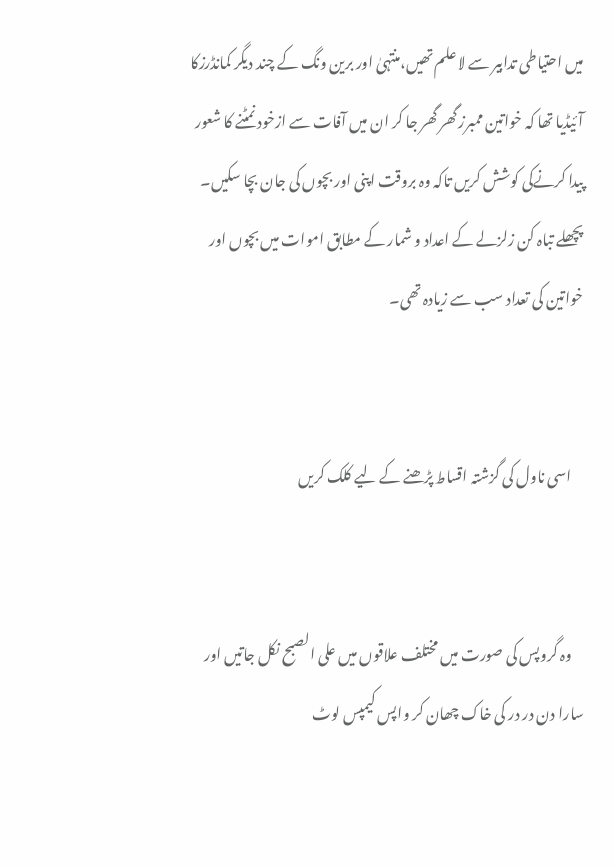میں احتیاطی تدابیر سے لا علم تھیں،منتہیٰ اور برین ونگ کے چند دیگر کمانڈرزکا آئیڈیا تھا کہ خواتین ممبرز گھر گھر جا کر ان میں آفات سے ازخود نمٹنے کا شعور پیدا کرنےکی کوشش کریں تاکہ وہ بروقت اپنی اور بچوں کی جان بچا سکیں۔ پچھلے تباہ کن زلزلے کے اعداد و شمار کے مطابق اموات میں بچوں اور خواتین کی تعداد سب سے زیادہ تھی۔


    اسی ناول کی گزشتہ اقساط پڑھنے کے لیے کلک کریں


    وہ گروپس کی صورت میں مختلف علاقوں میں علی الصبح نکل جاتیں اور سارا دن در در کی خاک چھان کر واپس کیمپس لوٹ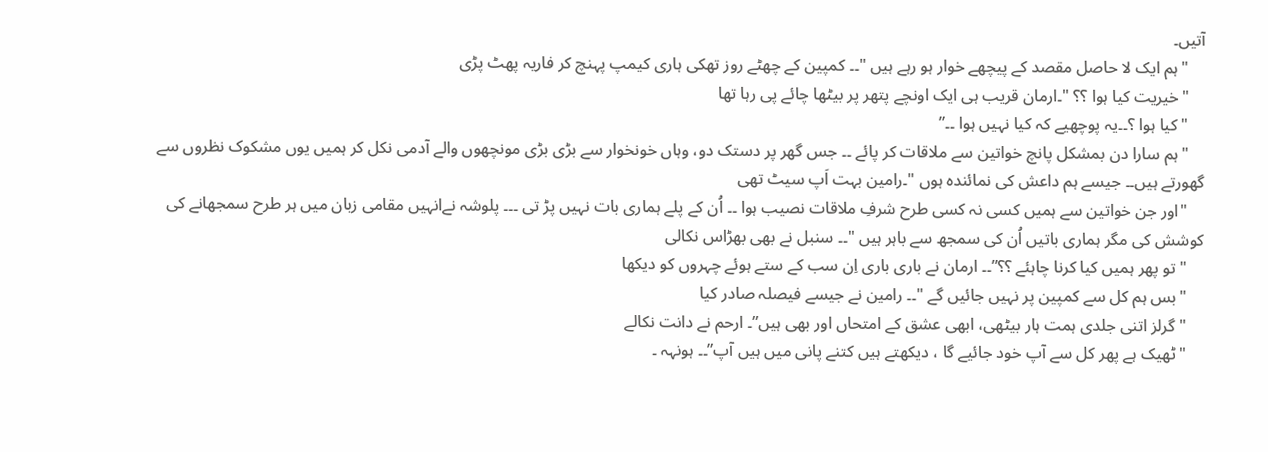آتیں۔
    "ہم ایک لا حاصل مقصد کے پیچھے خوار ہو رہے ہیں "۔۔ کمپین کے چھٹے روز تھکی ہاری کیمپ پہنچ کر فاریہ پھٹ پڑی
    "خیریت کیا ہوا ؟؟ "۔ارمان قریب ہی ایک اونچے پتھر پر بیٹھا چائے پی رہا تھا
    "کیا ہوا ؟۔۔یہ پوچھیے کہ کیا نہیں ہوا ۔۔”
    "ہم سارا دن بمشکل پانچ خواتین سے ملاقات کر پائے ۔۔ جس گھر پر دستک دو، وہاں خونخوار سے بڑی بڑی مونچھوں والے آدمی نکل کر ہمیں یوں مشکوک نظروں سے گھورتے ہیں۔۔ جیسے ہم داعش کی نمائندہ ہوں "۔رامین بہت اَپ سیٹ تھی
    "اور جن خواتین سے ہمیں کسی نہ کسی طرح شرفِ ملاقات نصیب ہوا ۔۔ اُن کے پلے ہماری بات نہیں پڑ تی ۔۔۔ پلوشہ نےانہیں مقامی زبان میں ہر طرح سمجھانے کی کوشش کی مگر ہماری باتیں اُن کی سمجھ سے باہر ہیں "۔۔ سنبل نے بھی بھڑاس نکالی
    "تو پھر ہمیں کیا کرنا چاہئے ؟؟”۔۔ ارمان نے باری باری اِن سب کے ستے ہوئے چہروں کو دیکھا
    "بس ہم کل سے کمپین پر نہیں جائیں گے "۔۔ رامین نے جیسے فیصلہ صادر کیا
    "گرلز اتنی جلدی ہمت ہار بیٹھی، ابھی عشق کے امتحاں اور بھی ہیں”۔ ارحم نے دانت نکالے
    "ٹھیک ہے پھر کل سے آپ خود جائیے گا ، دیکھتے ہیں کتنے پانی میں ہیں آپ”۔۔ ہونہہ ۔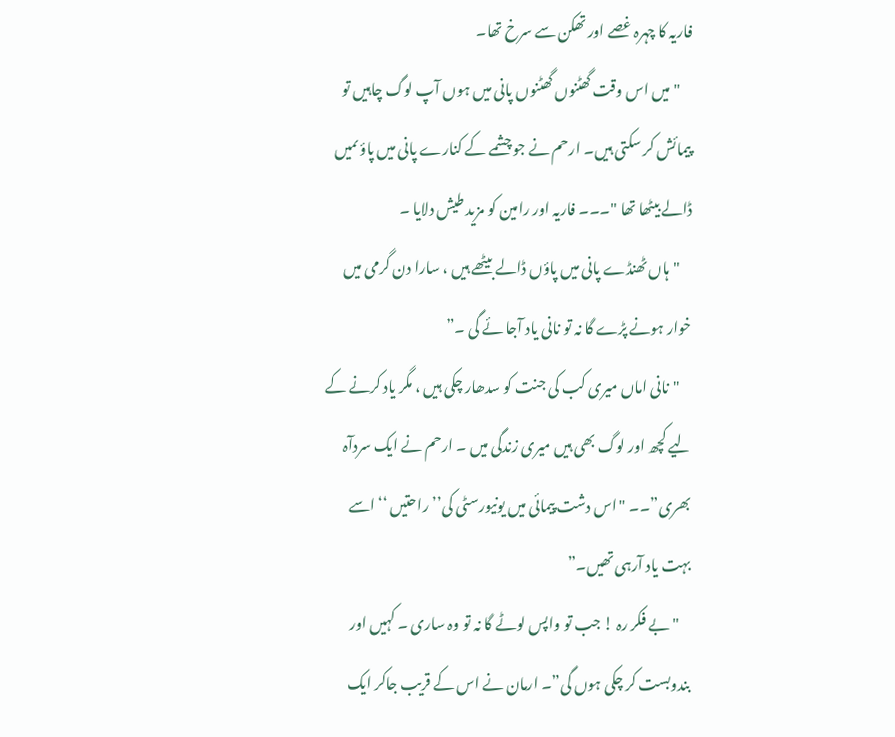فاریہ کا چہرہ غصے اور تھکن سے سرخ تھا۔
    "میں اس وقت گھٹنوں گھٹنوں پانی میں ہوں آپ لوگ چاہیں تو پیمائش کر سکتی ہیں۔ ارحم نے جو چشمے کے کنارے پانی میں پاؤںمیں ڈالے بیٹھا تھا "۔۔۔ فاریہ اور رامین کو مزید طیش دلایا ۔
    "ہاں ٹھنڈے پانی میں پاؤں ڈالے بیٹھے ہیں ، سارا دن گرمی میں خوار ہونے پڑے گا نہ تو نانی یاد آجا ئے گی ۔”
    "نانی اماں میری کب کی جنت کو سدھار چکی ہیں ، مگر یاد کرنے کے لیے کچھ اور لوگ بھی ہیں میری زندگی میں ۔ ارحم نے ایک سردآہ بھری”۔۔ "اس دشت پیمائی میں یونیورسٹی کی’’ راحتیں ‘‘اسے بہت یاد آرہی تھیں۔”
    "بے فکر رہ ! جب تو واپس لوٹے گا نہ تو وہ ساری ۔ کہیں اور بندوبست کر چکی ہوں گی”۔ ارمان نے اس کے قریب جاکر ایک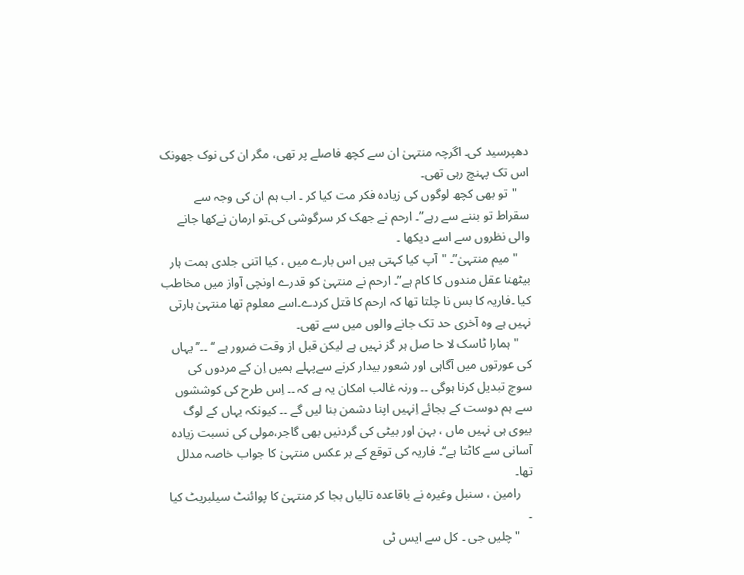دھپرسید کی۔ اگرچہ منتہیٰ ان سے کچھ فاصلے پر تھی، مگر ان کی نوک جھونک اس تک پہنچ رہی تھی۔
    "تو بھی کچھ لوگوں کی زیادہ فکر مت کیا کر ۔ اب ہم ان کی وجہ سے سقراط تو بننے سے رہے”۔ ارحم نے جھک کر سرگوشی کی۔تو ارمان نےکھا جانے والی نظروں سے اسے دیکھا ۔
    "میم منتہیٰ”۔ "آپ کیا کہتی ہیں اس بارے میں ، کیا اتنی جلدی ہمت ہار بیٹھنا عقل مندوں کا کام ہے”۔ ارحم نے منتہیٰ کو قدرے اونچی آواز میں مخاطب کیا ۔فاریہ کا بس نا چلتا تھا کہ ارحم کا قتل کردے۔اسے معلوم تھا منتہیٰ ہارتی نہیں ہے وہ آخری حد تک جانے والوں میں سے تھی۔
    "ہمارا ٹاسک لا حا صل ہر گز نہیں ہے لیکن قبل از وقت ضرور ہے ‘‘ ۔۔’’یہاں کی عورتوں میں آگاہی اور شعور بیدار کرنے سےپہلے ہمیں اِن کے مردوں کی سوچ تبدیل کرنا ہوگی ۔۔ ورنہ غالب امکان یہ ہے کہ ۔۔ اِس طرح کی کوششوں سے ہم دوست کے بجائے اِنہیں اپنا دشمن بنا لیں گے ۔۔ کیونکہ یہاں کے لوگ بیوی ہی نہیں ماں ، بہن اور بیٹی کی گردنیں بھی گاجر،مولی کی نسبت زیادہ آسانی سے کاٹتا ہے‘‘۔ فاریہ کی توقع کے بر عکس منتہیٰ کا جواب خاصہ مدلل تھا۔
    رامین ، سنبل وغیرہ نے باقاعدہ تالیاں بجا کر منتہیٰ کا پوائنٹ سیلبریٹ کیا ۔
    "چلیں جی ۔ کل سے ایس ٹی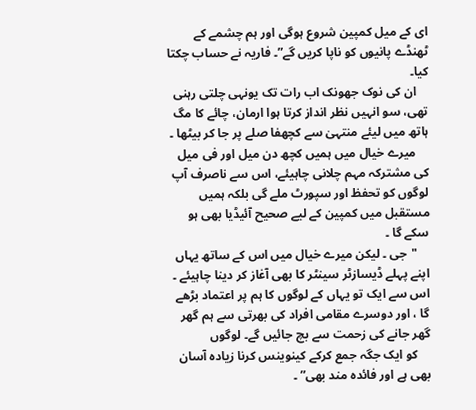ای کے میل کمپین شروع ہوگی اور ہم چشمے کے ٹھنڈے پانیوں کو ناپا کریں گے”۔ فاریہ نے حساب چکتا کیا۔
    ان کی نوک جھونک اب رات تک یونہی چلتی رہنی تھی، سو انہیں نظر انداز کرتا ہوا ارمان، چائے کا مگ ہاتھ میں لیئے منتہیٰ سے کچھفا صلے پر جا کر بیٹھا ۔
    میرے خیال میں ہمیں کچھ دن میل اور فی میل کی مشترکہ مہم چلانی چاہیئے، اس سے ناصرف آپ لوگوں کو تحفظ اور سپورٹ ملے گی بلکہ ہمیں مستقبل میں کمپین کے لیے صحیح آئیڈیا بھی ہو سکے گا ۔
    "جی ۔ لیکن میرے خیال میں اس کے ساتھ یہاں اپنے پہلے ڈیسازٹر سینٹر کا بھی آغاز کر دینا چاہیئے ۔ اس سے ایک تو یہاں کے لوگوں کا ہم پر اعتماد بڑھے گا ، اور دوسرے مقامی افراد کی بھرتی سے ہم گھر گھر جانے کی زحمت سے بچ جائیں گے۔ لوگوں
    کو ایک جگہ جمع کرکے کینوینس کرنا زیادہ آسان بھی ہے اور فائدہ مند بھی” ۔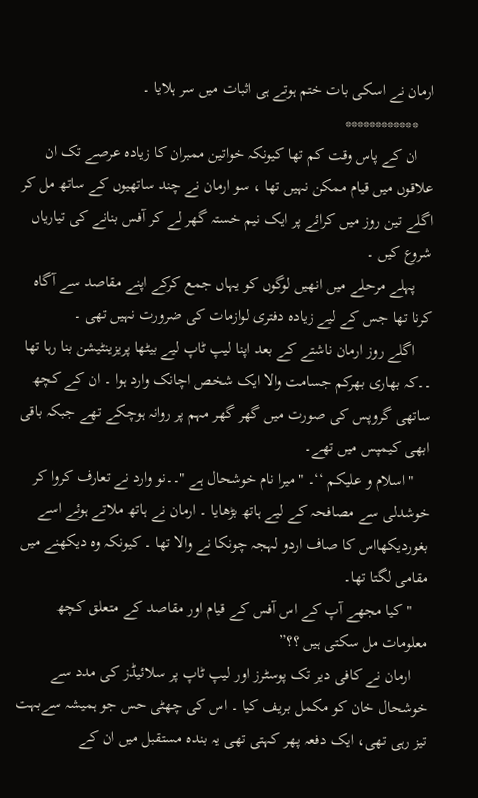ارمان نے اسکی بات ختم ہوتے ہی اثبات میں سر ہلایا ۔
    ************
    ان کے پاس وقت کم تھا کیونکہ خواتین ممبران کا زیادہ عرصے تک ان علاقوں میں قیام ممکن نہیں تھا ، سو ارمان نے چند ساتھیوں کے ساتھ مل کر اگلے تین روز میں کرائے پر ایک نیم خستہ گھر لے کر آفس بنانے کی تیاریاں شروع کیں ۔
    پہلے مرحلے میں انھیں لوگوں کو یہاں جمع کرکے اپنے مقاصد سے آگاہ کرنا تھا جس کے لیے زیادہ دفتری لوازمات کی ضرورت نہیں تھی ۔
    اگلے روز ارمان ناشتے کے بعد اپنا لیپ ٹاپ لیے بیٹھا پریزینٹیشن بنا رہا تھا ۔۔کہ بھاری بھرکم جسامت والا ایک شخص اچانک وارد ہوا ۔ ان کے کچھ ساتھی گروپس کی صورت میں گھر گھر مہم پر روانہ ہوچکے تھے جبکہ باقی ابھی کیمپس میں تھے۔
    "اسلام و علیکم ‘‘۔ "میرا نام خوشحال ہے "۔۔نو وارد نے تعارف کروا کر خوشدلی سے مصافحہ کے لیے ہاتھ بڑھایا ۔ ارمان نے ہاتھ ملاتے ہوئے اسے بغوردیکھااس کا صاف اردو لہجہ چونکا نے والا تھا ۔ کیونکہ وہ دیکھنے میں مقامی لگتا تھا۔
    "کیا مجھے آپ کے اس آفس کے قیام اور مقاصد کے متعلق کچھ معلومات مل سکتی ہیں ؟؟”
    ارمان نے کافی دیر تک پوسٹرز اور لیپ ٹاپ پر سلائیڈز کی مدد سے خوشحال خان کو مکمل بریف کیا ۔ اس کی چھٹی حس جو ہمیشہ سےبہت تیز رہی تھی، ایک دفعہ پھر کہتی تھی یہ بندہ مستقبل میں ان کے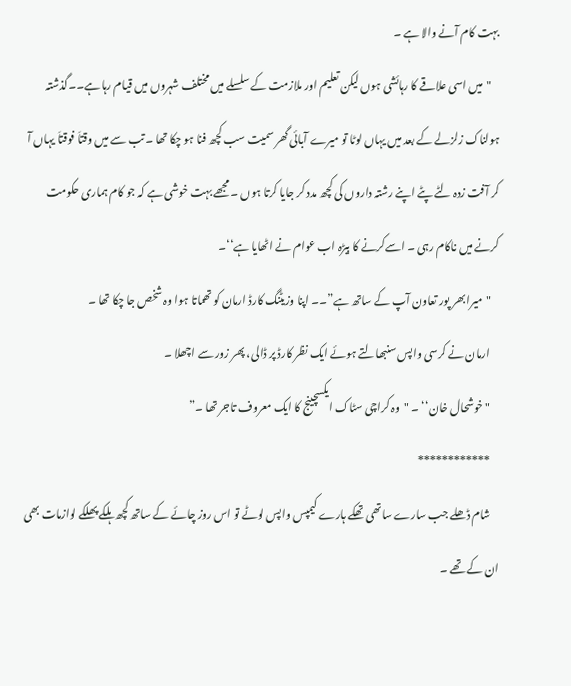بہت کام آنے والا ہے ۔
    "میں اسی علاقے کا رہائشی ہوں لیکن تعلیم اور ملازمت کے سلسلے میں مختلف شہروں میں قیام رہا ہے۔۔گذشتہ ہولناک زلزلے کے بعد میں یہاں لوٹا تو میرے آبائی گھر سمیت سب کچھ فنا ہو چکا تھا ۔ تب سے میں وقتاَ فوقتاَ یہاں آ کر آفت زدہ لٹے پٹے اپنے رشتہ داروں کی کچھ مدد کر جایا کرتا ہوں ۔ مجھے بہت خوشی ہے کہ جو کام ہماری حکومت کرنے میں ناکام رہی ۔ اسےکرنے کا بیڑہ اب عوام نے اٹھایا ہے‘‘۔
    "میرا بھر پور تعاون آپ کے ساتھ ہے”۔۔ اپنا وزیٹنگ کارڈ ارمان کو تھماتا ہوا وہ شخص جا چکا تھا ۔
    ارمان نے کرسی واپس سنبھالتے ہوئے ایک نظر کارڈ پر ڈالی، پھر زور سے اچھلا ۔
    "خوشحال خان‘‘ ۔ "وہ کراچی سٹاک ایکسچینج کا ایک معروف تاجر تھا ۔”
    ************
    شام ڈھلے جب سارے ساتھی تھکے ہارے کیمپس واپس لوٹے تو اس روز چائے کے ساتھ کچھ ہلکے پھلکے لوازمات بھی ان کے تھے ۔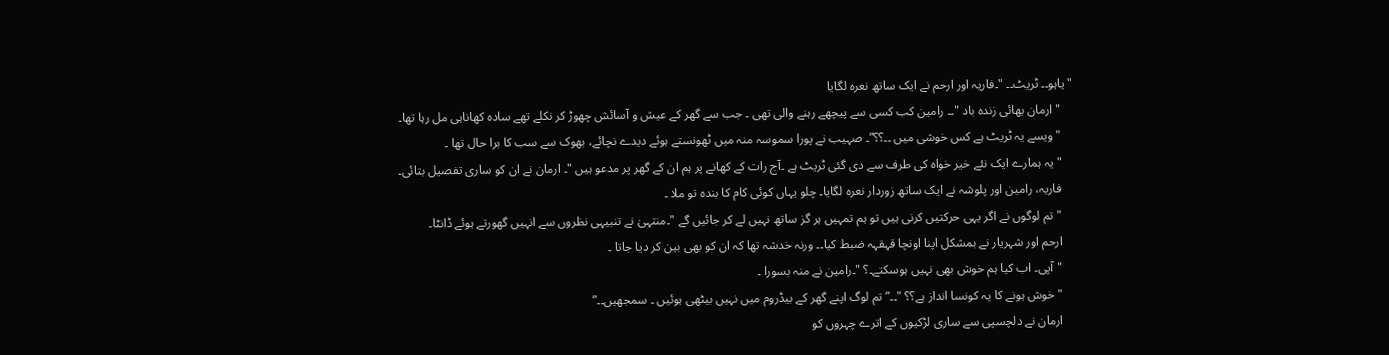"یاہو۔۔ ٹریٹ۔۔ "۔فاریہ اور ارحم نے ایک ساتھ نعرہ لگایا
    "ارمان بھائی زندہ باد "۔۔ رامین کب کسی سے پیچھے رہنے والی تھی ۔ جب سے گھر کے عیش و آسائش چھوڑ کر نکلے تھے سادہ کھاناہی مل رہا تھا۔
    "ویسے یہ ٹریٹ ہے کس خوشی میں ۔۔؟؟”۔ صہیب نے پورا سموسہ منہ میں ٹھونستے ہوئے دیدے نچائے، بھوک سے سب کا برا حال تھا ۔
    "یہ ہمارے ایک نئے خیر خواہ کی طرف سے دی گئی ٹریٹ ہے ۔آج رات کے کھانے پر ہم ان کے گھر پر مدعو ہیں "۔ ارمان نے ان کو ساری تفصیل بتائی۔
    فاریہ، رامین اور پلوشہ نے ایک ساتھ زوردار نعرہ لگایا۔ چلو یہاں کوئی کام کا بندہ تو ملا ۔
    "تم لوگوں نے اگر یہی حرکتیں کرنی ہیں تو ہم تمہیں ہر گز ساتھ نہیں لے کر جائیں گے "۔منتہیٰ نے تنبیہی نظروں سے انہیں گھورتے ہوئے ڈانٹا۔
    ارحم اور شہریار نے بمشکل اپنا اونچا قہقہہ ضبط کیا۔۔ ورنہ خدشہ تھا کہ ان کو بھی بین کر دیا جاتا ۔
    "آپی۔ اب کیا ہم خوش بھی نہیں ہوسکتے۔؟ "۔رامین نے منہ بسورا ۔
    "خوش ہونے کا یہ کونسا انداز ہے؟؟ "۔۔”تم لوگ اپنے گھر کے بیڈروم میں نہیں بیٹھی ہوئیں ۔ سمجھیں۔۔”
    ارمان نے دلچسپی سے ساری لڑکیوں کے اترے چہروں کو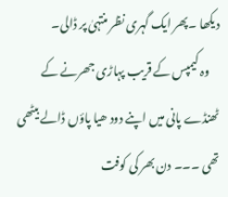دیکھا ۔پھر ایک گہری نظر منتہیٰ پر ڈالی۔
    وہ کیمپس کے قریب پہاڑی جھرنے کے ٹھنڈے پانی میں اپنے دود ھیا پاؤں ڈالے بیٹھی تھی ۔۔۔ دن بھر کی کوفت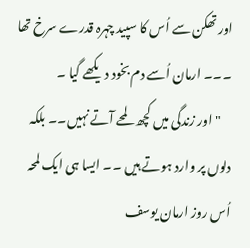اور تھکن سے اُس کا سپید چہرہ قدرے سرخ تھا ۔۔۔ ارمان اُسے دم بخود دیکھے گیا ۔
    "اور زندگی میں کچھ لمحے آتے نہیں۔۔ بلکہ دلوں پر وارد ہوتے ہیں ۔۔ ایسا ہی ایک لمحہ اُس روز ارمان یوسف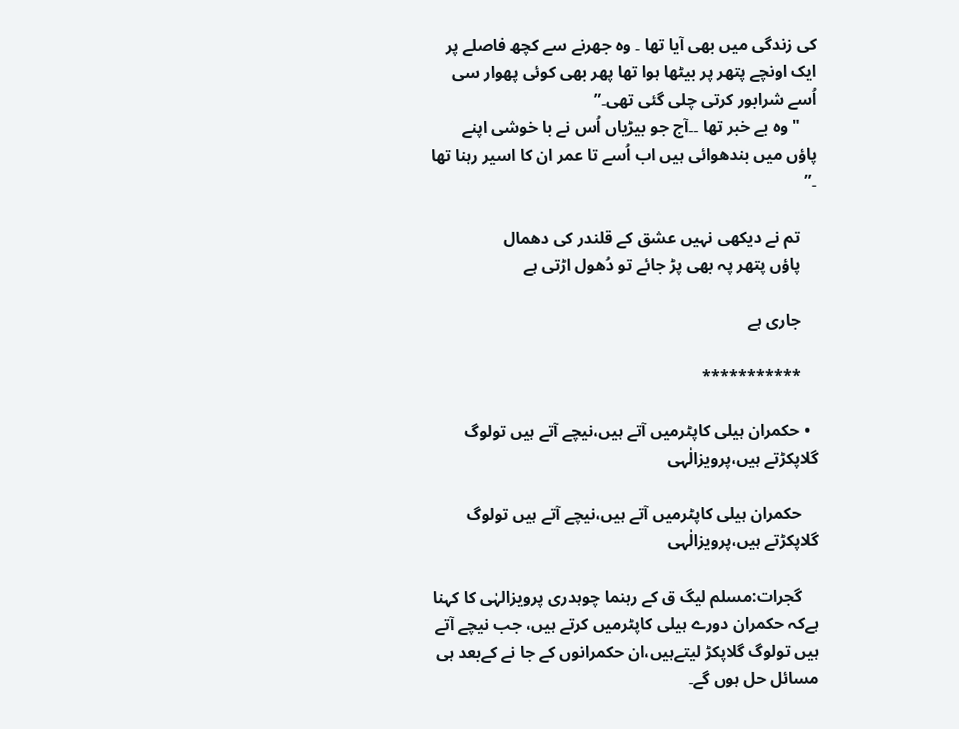کی زندگی میں بھی آیا تھا ۔ وہ جھرنے سے کچھ فاصلے پر ایک اونچے پتھر پر بیٹھا ہوا تھا پھر بھی کوئی پھوار سی اُسے شرابور کرتی چلی گئی تھی۔”
    "وہ بے خبر تھا ۔۔آج جو بیڑیاں اُس نے با خوشی اپنے پاؤں میں بندھوائی ہیں اب اُسے تا عمر ان کا اسیر رہنا تھا ۔”

    تم نے دیکھی نہیں عشق کے قلندر کی دھمال
    پاؤں پتھر پہ بھی پڑ جائے تو دُھول اڑتی ہے

    جاری ہے

    ***********

  • حکمران ہیلی کاپٹرمیں آتے ہیں،نیچے آتے ہیں تولوگ گلاپکڑتے ہیں،پرویزالٰہی

    حکمران ہیلی کاپٹرمیں آتے ہیں،نیچے آتے ہیں تولوگ گلاپکڑتے ہیں،پرویزالٰہی

    گجرات:مسلم لیگ ق کے رہنما چوہدری پرویزالہٰی کا کہنا ہےکہ حکمران دورے ہیلی کاپٹرمیں کرتے ہیں، جب نیچے آتے ہیں تولوگ گلاپکڑ لیتےہیں،ان حکمرانوں کے جا نے کےبعد ہی مسائل حل ہوں گے۔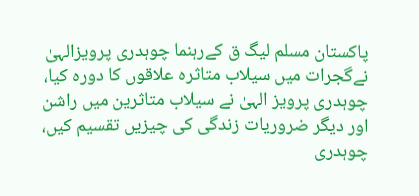پاکستان مسلم لیگ ق کےرہنما چوہدری پرویزالہیٰ نےگجرات میں سیلاب متاثرہ علاقوں کا دورہ کیا، چوہدری پرویز الہیٰ نے سیلاب متاثرین میں راشن اور دیگر ضروریات زندگی کی چیزیں تقسیم کیں، چوہدری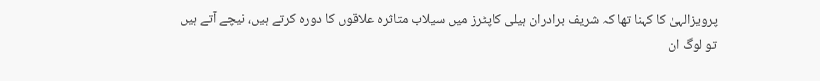پرویزالہیٰ کا کہنا تھا کہ شریف برادران ہیلی کاپٹرز میں سیلاب متاثرہ علاقوں کا دورہ کرتے ہیں، نیچے آتے ہیں تو لوگ ان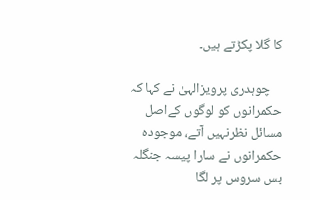کا گلا پکڑتے ہیں۔

    چوہدری پرویزالہیٰ نے کہا کہ حکمرانوں کو لوگوں کےاصل مسائل نظرنہیں آتے، موجودہ حکمرانوں نے سارا پیسہ جنگلہ بس سروس پر لگا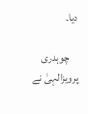دیا۔

    چوہدری پرویزالہیٰ نے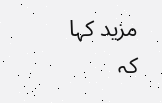مزید کہا کہ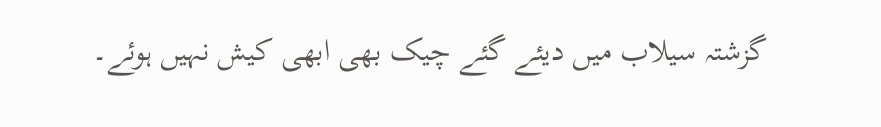گزشتہ سیلاب میں دیئے گئے چیک بھی ابھی کیش نہیں ہوئے۔